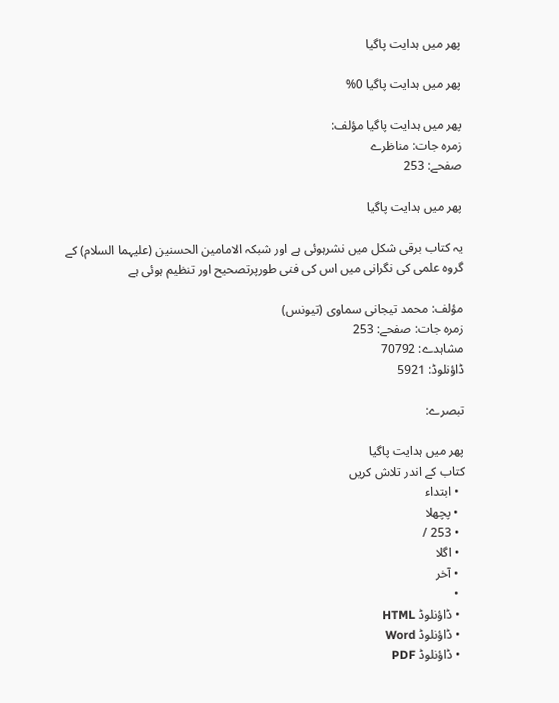پھر میں ہدایت پاگیا

پھر میں ہدایت پاگیا 0%

پھر میں ہدایت پاگیا مؤلف:
زمرہ جات: مناظرے
صفحے: 253

پھر میں ہدایت پاگیا

یہ کتاب برقی شکل میں نشرہوئی ہے اور شبکہ الامامین الحسنین (علیہما السلام) کے گروہ علمی کی نگرانی میں اس کی فنی طورپرتصحیح اور تنظیم ہوئی ہے

مؤلف: محمد تیجانی سماوی (تیونس)
زمرہ جات: صفحے: 253
مشاہدے: 70792
ڈاؤنلوڈ: 5921

تبصرے:

پھر میں ہدایت پاگیا
کتاب کے اندر تلاش کریں
  • ابتداء
  • پچھلا
  • 253 /
  • اگلا
  • آخر
  •
  • ڈاؤنلوڈ HTML
  • ڈاؤنلوڈ Word
  • ڈاؤنلوڈ PDF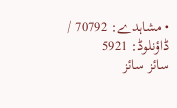• مشاہدے: 70792 / ڈاؤنلوڈ: 5921
سائز سائز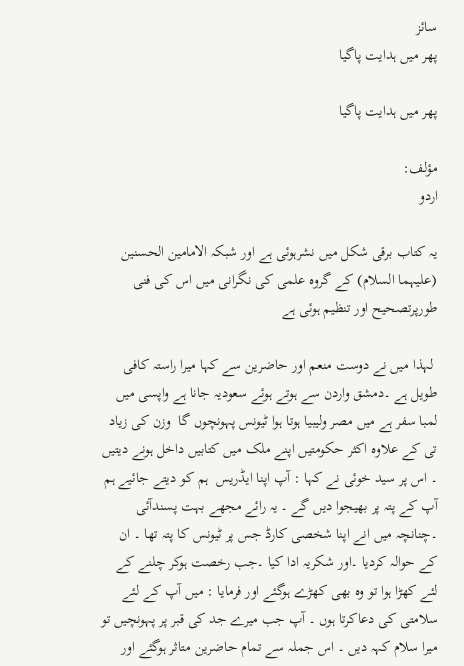سائز
پھر میں ہدایت پاگیا

پھر میں ہدایت پاگیا

مؤلف:
اردو

یہ کتاب برقی شکل میں نشرہوئی ہے اور شبکہ الامامین الحسنین (علیہما السلام) کے گروہ علمی کی نگرانی میں اس کی فنی طورپرتصحیح اور تنظیم ہوئی ہے

 لہذا میں نے دوست منعم اور حاضرین سے کہا میرا راستہ کافی طویل ہے ۔دمشق واردن سے ہوتے ہوئے سعودیہ جانا ہے واپسی میں لمبا سفر ہے میں مصر ولیبیا ہوتا ہوا ٹیونس پہونچوں گا  وزن کی زیاد تی کے علاوہ اکثر حکومتیں اپنے ملک میں کتابیں داخل ہونے دیتیں ۔ اس پر سید خوئی نے کہا : آپ اپنا ایڈریس  ہم کو دیتے جائیے ہم آپ کے پتہ پر بھیجوا دیں گے ۔ یہ رائے مجھے بہت پسندآئی ۔چنانچہ میں انے اپنا شخصی کارڈ جس پر ٹیونس کا پتہ تھا ۔ ان کے حوالہ کردیا ۔اور شکریہ ادا کیا ۔جب رخصت ہوکر چلنے کے لئے کھڑا ہوا تو وہ بھی کھڑے ہوگئے اور فرمایا : میں آپ کے لئے سلامتی کی دعاکرتا ہوں ۔ آپ جب میرے جد کی قبر پر پہونچیں تو میرا سلام کہہ دیں ۔ اس جملہ سے تمام حاضرین متاثر ہوگئے اور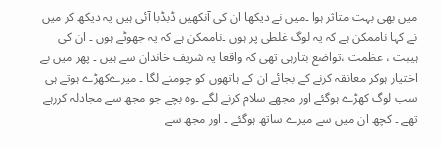میں بھی بہت متاثر ہوا ۔میں نے دیکھا ان کی آنکھیں ڈبڈبا آئی ہیں یہ دیکھ کر میں نے کہا ناممکن ہے کہ یہ لوگ غلطی پر ہوں ۔ناممکن ہے کہ یہ جھوٹے ہوں ۔ ان کی ہیبت ، عظمت ،تواضع بتارہی تھی کہ واقعا یہ شریف خاندان سے ہیں ۔ پھر میں بے اختیار ہوکر معانقہ کرنے کے بجائے ان کے ہاتھوں کو چومنے لگا ۔ میرےکھڑے ہوتے ہی سب لوگ کھڑے ہوگئے اور مجھے سلام کرنے لگے ۔وہ بچے جو مجھ سے مجادلہ کررہے تھے ۔ کچھ ان میں سے میرے ساتھ ہوگئے ۔ اور مجھ سے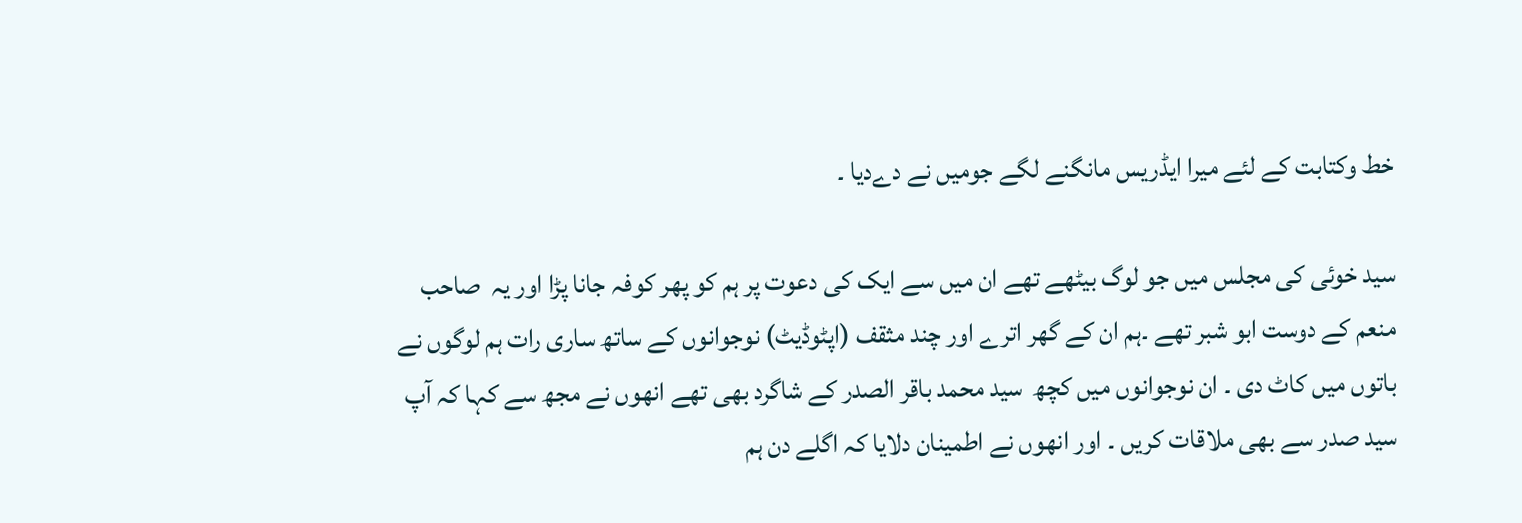خط وکتابت کے لئے میرا ایڈریس مانگنے لگے جومیں نے دےدیا ۔

سید خوئی کی مجلس میں جو لوگ بیٹھے تھے ان میں سے ایک کی دعوت پر ہم کو پھر کوفہ جانا پڑا اور یہ  صاحب منعم کے دوست ابو شبر تھے ۔ہم ان کے گھر اترے اور چند مثقف (اپٹوڈیٹ) نوجوانوں کے ساتھ ساری رات ہم لوگوں نے باتوں میں کاٹ دی ۔ ان نوجوانوں میں کچھ  سید محمد باقر الصدر کے شاگرد بھی تھے انھوں نے مجھ سے کہا کہ آپ سید صدر سے بھی ملاقات کریں ۔ اور انھوں نے اطمینان دلایا کہ اگلے دن ہم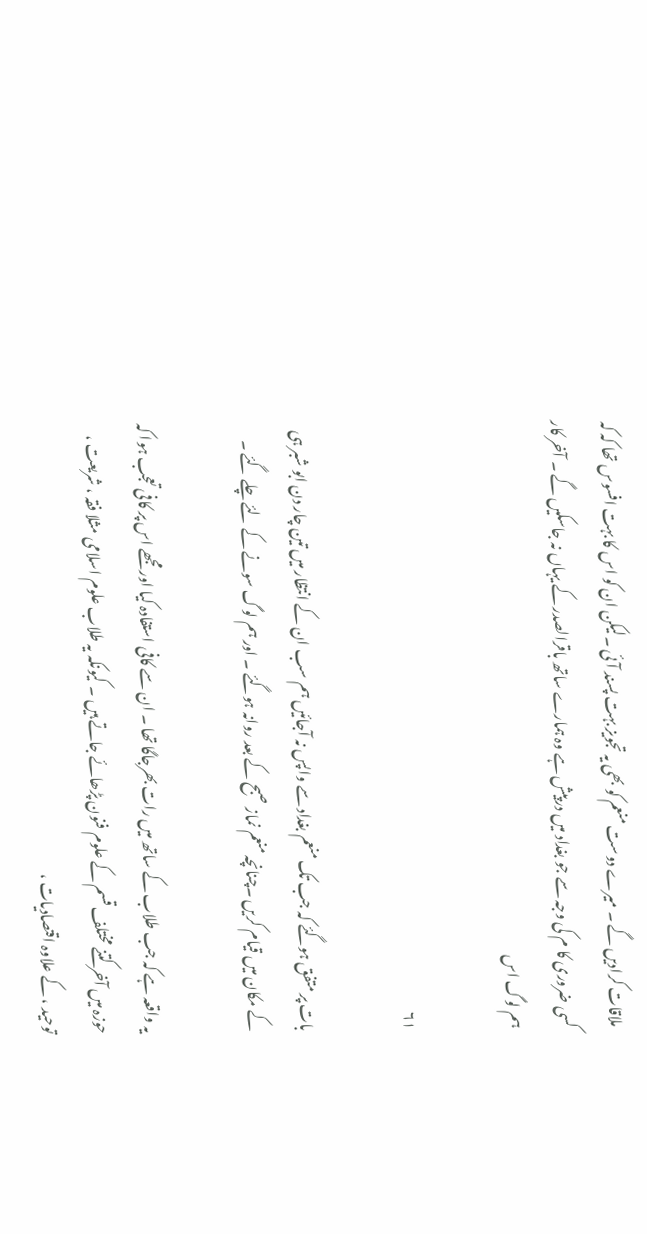ملاقات کرادیں گے ۔ میرے دوست منعم کو بھی یہ تجویز بہت پسند آئی ۔لیکن ان کو اس کا بہت افسوس تھا کہ کہ کسی ضروری کا م کی وجہ سے جو بغداد میں درپیش ہے وہ ہمارے ساتھ باقرالصدر کے یہاں نہ جاسکیں گے ۔ آخر کار ہم لوگ اس

۶۱

بات پر متفق ہوگئے کہ جب تک منعم بغداد سے واپس نہ آجائیں ہم سب ان کے انتظار میں تین چار دن ابو شبر ہی کے مکان میں قیام کریں ۔چنانچہ منعم نماز صبح کے بعد روانہ ہوگئے ۔ اور ہم لوگ سونے کے لئے چلے گئے ۔

یہ واقعہ ہے کہ جب طلاب کے ساتھ میں رات بھرجاگا تھا ۔ ان سے کافی استفادہ کیا اور مجھے اس پر کافی تعجب ہوا کہ حوزہ میں آخر کتنے مختلف قسم کے علوم فنون پڑھائے جاتے ہیں ۔ کیونکہ یہ طلاب علوم اسلامی مثلا فقہ ، شریعت ، توحید ، کے علاوہ اقتصادیات ،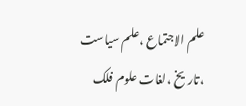علم الاجتماع ،علم سیاست ،تاریخ ،لغات علوم فلک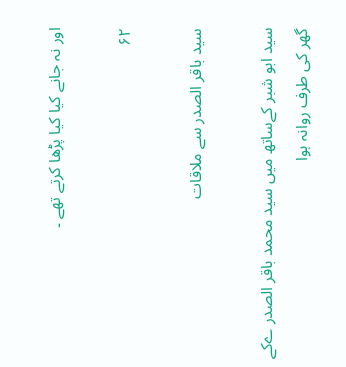اور نہ جانے کیا کیا پڑھا کرتے تھے ۔

۶۲

سید باقر الصدر سے ملاقات

سید ابو شبر کےساتھ میں سید محمد باقر الصدر ےکے گھر کی طرف روانہ ہوا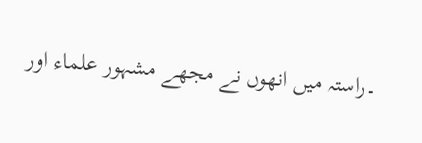۔راستہ میں انھوں نے مجھے مشہور علماء اور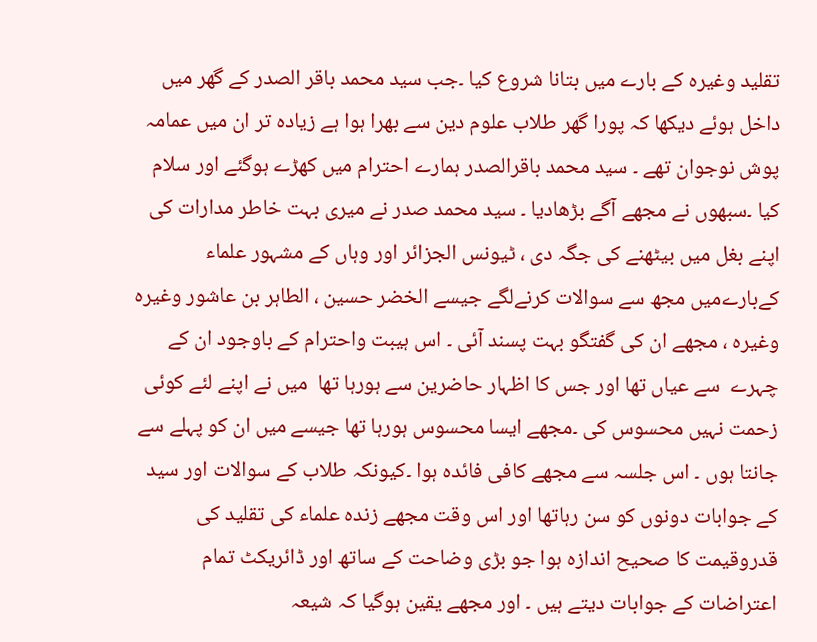تقلید وغیرہ کے بارے میں بتانا شروع کیا ۔جب سید محمد باقر الصدر کے گھر میں داخل ہوئے دیکھا کہ پورا گھر طلاب علوم دین سے بھرا ہوا ہے زیادہ تر ان میں عمامہ پوش نوجوان تھے ۔ سید محمد باقرالصدر ہمارے احترام میں کھڑے ہوگئے اور سلام کیا ۔سبھوں نے مجھے آگے بڑھادیا ۔ سید محمد صدر نے میری بہت خاطر مدارات کی اپنے بغل میں بیٹھنے کی جگہ دی ، ٹیونس الجزائر اور وہاں کے مشہور علماء کےبارےمیں مجھ سے سوالات کرنےلگے جیسے الخضر حسین ، الطاہر بن عاشور وغیرہ وغیرہ ، مجھے ان کی گفتگو بہت پسند آئی ۔ اس ہیبت واحترام کے باوجود ان کے چہرے  سے عیاں تھا اور جس کا اظہار حاضرین سے ہورہا تھا  میں نے اپنے لئے کوئی زحمت نہیں محسوس کی ۔مجھے ایسا محسوس ہورہا تھا جیسے میں ان کو پہلے سے جانتا ہوں ۔ اس جلسہ سے مجھے کافی فائدہ ہوا ۔کیونکہ طلاب کے سوالات اور سید کے جوابات دونوں کو سن رہاتھا اور اس وقت مجھے زندہ علماء کی تقلید کی قدروقیمت کا صحیح اندازہ ہوا جو بڑی وضاحت کے ساتھ اور ڈائریکٹ تمام اعتراضات کے جوابات دیتے ہیں ۔ اور مجھے یقین ہوگیا کہ شیعہ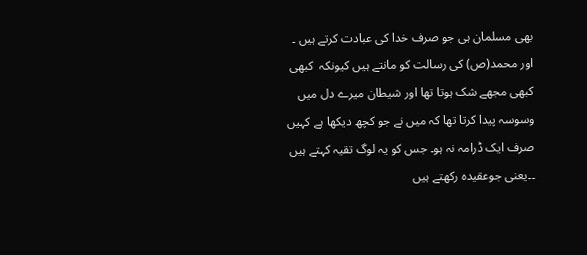بھی مسلمان ہی جو صرف خدا کی عبادت کرتے ہیں ۔ اور محمد(ص) کی رسالت کو مانتے ہیں کیونکہ  کبھی کبھی مجھے شک ہوتا تھا اور شیطان میرے دل میں وسوسہ پیدا کرتا تھا کہ میں نے جو کچھ دیکھا ہے کہیں صرف ایک ڈرامہ نہ ہو۔ جس کو یہ لوگ تقیہ کہتے ہیں ۔۔یعنی جوعقیدہ رکھتے ہیں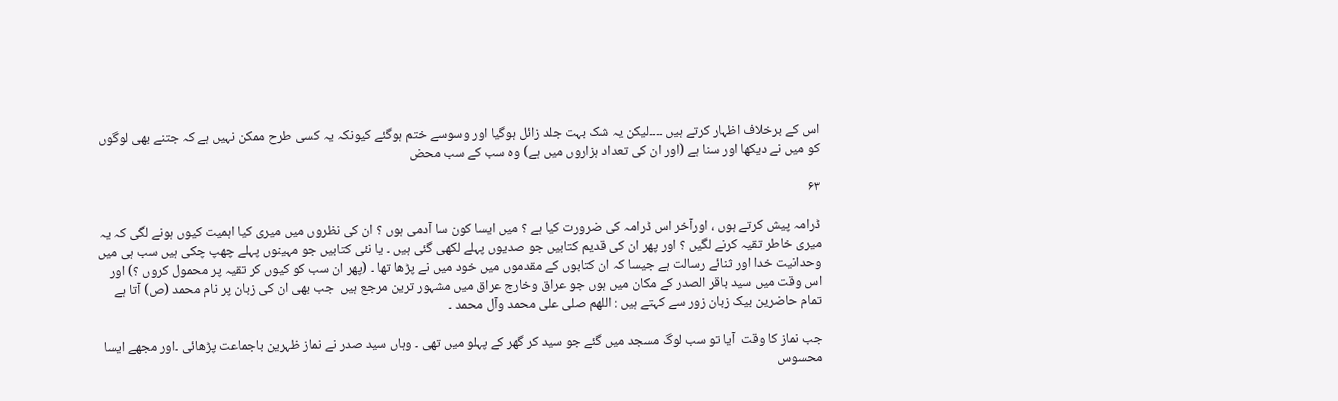اس کے برخلاف اظہار کرتے ہیں ۔۔۔۔لیکن یہ شک بہت جلد زائل ہوگیا اور وسوسے ختم ہوگئے کیونکہ یہ کسی طرح ممکن نہیں ہے کہ جتنے بھی لوگوں کو میں نے دیکھا اور سنا ہے (اور ان کی تعداد ہزاروں میں ہے) وہ سب کے سب محض

۶۳

ڈرامہ پیش کرتے ہوں ، اورآخر اس ڈرامہ کی ضرورت کیا ہے ؟ میں ایسا کون سا آدمی ہوں ؟ ان کی نظروں میں میری کیا اہمیت کیوں ہونے لگی کہ یہ میری خاطر تقیہ کرنے لگیں ؟ اور پھر ان کی قدیم کتابیں جو صدیوں پہلے لکھی گئی ہیں ۔ یا نئی کتابیں جو مہینوں پہلے چھپ چکی ہیں سب ہی میں وحدانیت خدا اور ثنائے رسالت ہے جیسا کہ ان کتابوں کے مقدموں میں خود میں نے پڑھا تھا ۔ (پھر ان سب کو کیوں کر تقیہ پر محمول کروں ؟) اور اس وقت میں سید باقر الصدر کے مکان میں ہوں جو عراق وخارج عراق میں مشہور ترین مرجع ہیں  جب بھی ان کی زبان پر نام محمد (ص) آتا ہے تمام حاضرین بیک زبان زور سے کہتے ہیں : اللھم صلی علی محمد وآل محمد ۔

جب نماز کا وقت  آیا تو سب لوگ مسجد میں گئے جو سید کر گھر کے پہلو میں تھی ۔ وہاں سید صدر نے نماز ظہرین باجماعت پڑھائی ۔اور مجھے ایسا محسوس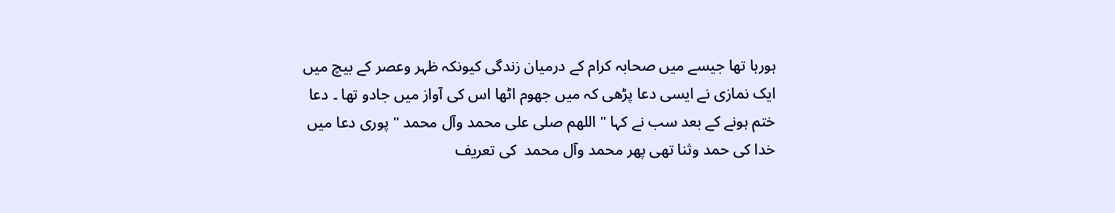ہورہا تھا جیسے میں صحابہ کرام کے درمیان زندگی کیونکہ ظہر وعصر کے بیچ میں ایک نمازی نے ایسی دعا پڑھی کہ میں جھوم اٹھا اس کی آواز میں جادو تھا ۔ دعا ختم ہونے کے بعد سب نے کہا " اللھم صلی علی محمد وآل محمد " پوری دعا میں خدا کی حمد وثنا تھی پھر محمد وآل محمد  کی تعریف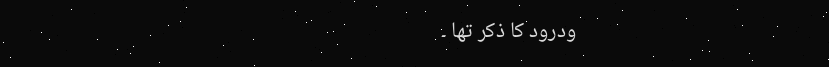ودرود کا ذکر تھا ۔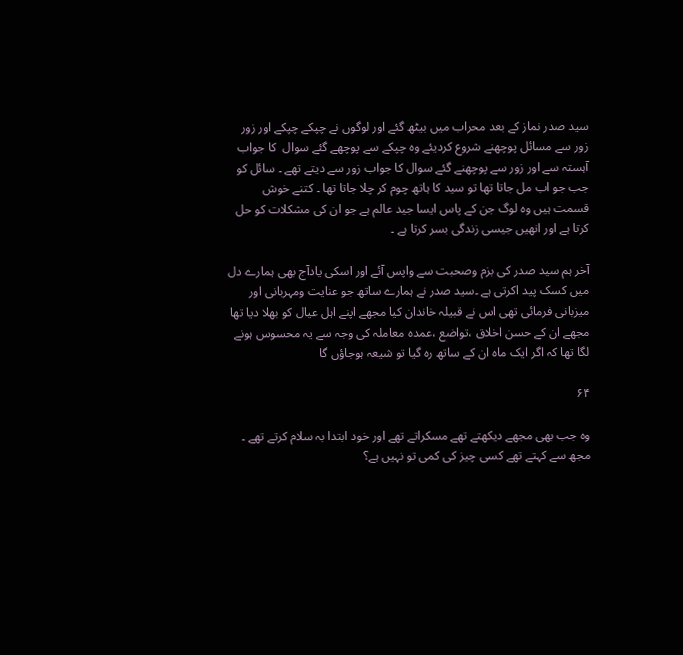سید صدر نماز کے بعد محراب میں بیٹھ گئے اور لوگوں نے چپکے چپکے اور زور زور سے مسائل پوچھنے شروع کردیئے وہ چپکے سے پوچھے گئے سوال  کا جواب آہستہ سے اور زور سے پوچھنے گئے سوال کا جواب زور سے دیتے تھے ۔ سائل کو جب جو اب مل جاتا تھا تو سید کا ہاتھ چوم کر چلا جاتا تھا ۔ کتنے خوش قسمت ہیں وہ لوگ جن کے پاس ایسا جید عالم ہے جو ان کی مشکلات کو حل کرتا ہے اور انھیں جیسی زندگی بسر کرتا ہے ۔

آخر ہم سید صدر کی بزم وصحبت سے واپس آئے اور اسکی یادآج بھی ہمارے دل میں کسک پید اکرتی ہے ۔سید صدر نے ہمارے ساتھ جو عنایت ومہربانی اور میزبانی فرمائی تھی اس نے قبیلہ خاندان کیا مجھے اپنے اہل عیال کو بھلا دیا تھا  مجھے ان کے حسن اخلاق ،تواضع ،عمدہ معاملہ کی وجہ سے یہ محسوس ہونے لگا تھا کہ اگر ایک ماہ ان کے ساتھ رہ گیا تو شیعہ ہوجاؤں گا

۶۴

وہ جب بھی مجھے دیکھتے تھے مسکراتے تھے اور خود ابتدا بہ سلام کرتے تھے ۔ مجھ سے کہتے تھے کسی چیز کی کمی تو نہیں ہے؟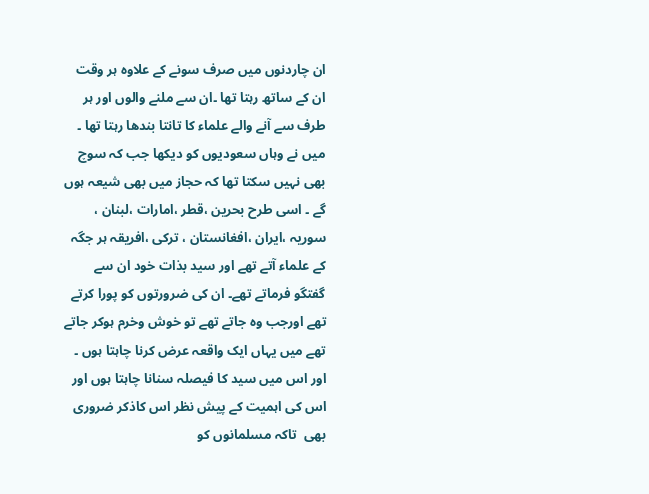ان چاردنوں میں صرف سونے کے علاوہ ہر وقت ان کے ساتھ رہتا تھا ۔ان سے ملنے والوں اور ہر طرف سے آنے والے علماء کا تانتا بندھا رہتا تھا ۔ میں نے وہاں سعودیوں کو دیکھا جب کہ سوچ بھی نہیں سکتا تھا کہ حجاز میں بھی شیعہ ہوں گے ۔ اسی طرح بحرین ،قطر ،امارات ،لبنان ، سوریہ ،ایران ،افغانستان ، ترکی ،افریقہ ہر جگہ کے علماء آتے تھے اور سید بذات خود ان سے گفتگو فرماتے تھے۔ ان کی ضرورتوں کو پورا کرتے تھے اورجب وہ جاتے تھے تو خوش وخرم ہوکر جاتے تھے میں یہاں ایک واقعہ عرض کرنا چاہتا ہوں ۔ اور اس میں سید کا فیصلہ سنانا چاہتا ہوں اور اس کی اہمیت کے پیش نظر اس کاذکر ضروری بھی  تاکہ مسلمانوں کو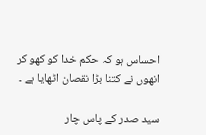احساس ہو کہ حکم خدا کو کھو کر انھوں نے کتنا بڑا نقصان اٹھایا ہے ۔

سید صدر کے پاس چار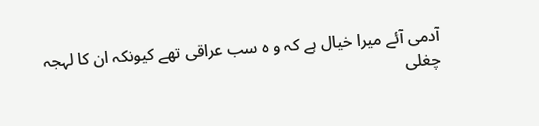آدمی آئے میرا خیال ہے کہ و ہ سب عراقی تھے کیونکہ ان کا لہجہ چغلی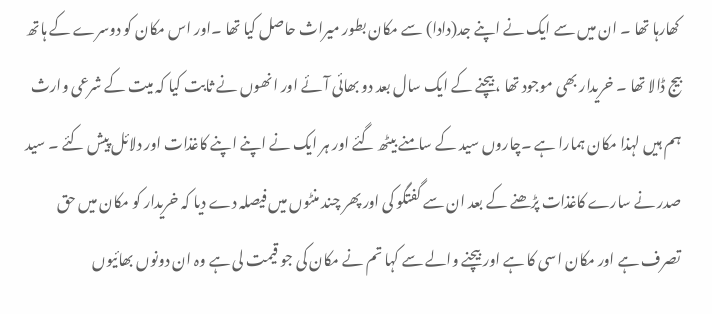کھارہا تھا ۔ ان میں سے ایک نے اپنے جد(دادا) سے مکان بطور میراث حاصل کیا تھا ۔اور اس مکان کو دوسرے کے ہاتھ بیج ڈالا تھا ۔ خریدار بھی موجود تھا ،بیچنے کے ایک سال بعد دو بھائی آئے اور انھوں نے ثابت کیا کہ میت کے شرعی وارث ہم ہیں لہذا مکان ہمارا ہے ۔چاروں سید کے سامنے بیٹھ گئے اور ہر ایک نے اپنے اپنے کاغذات اور دلائل پیش کئے ۔ سید صدر نے سارے کاغذات پڑھنے کے بعد ان سے گفتگو کی اور پھر چند منٹوں میں فیصلہ دے دیا کہ خریدار کو مکان میں حق تصرف ہے اور مکان اسی کا ہے اور بیچنے والے سے کہا تم نے مکان کی جو قیمت لی ہے وہ ان دونوں بھائیوں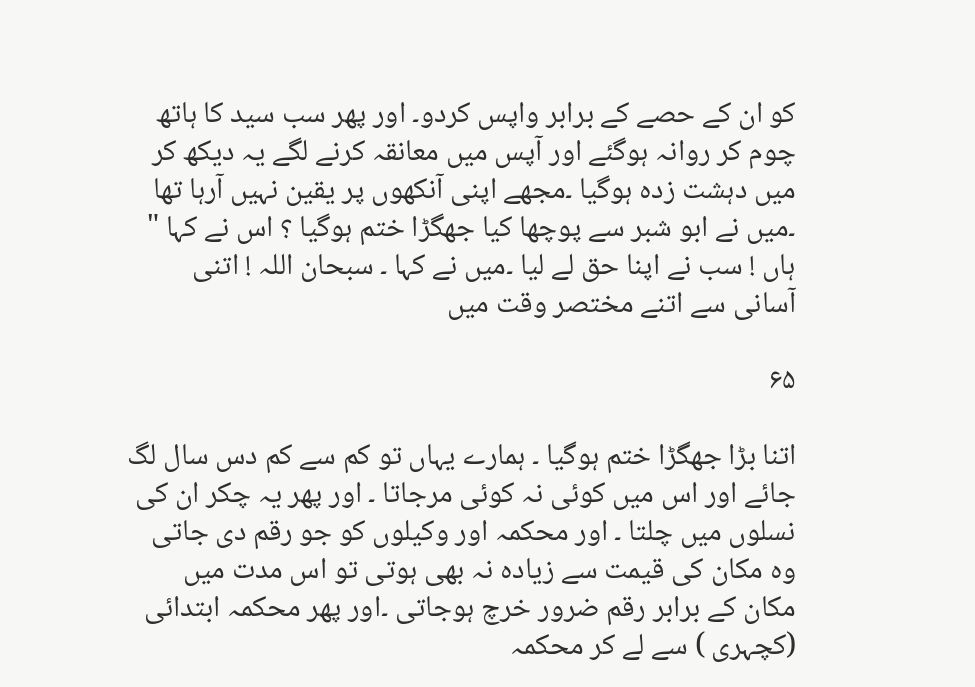کو ان کے حصے کے برابر واپس کردو۔ اور پھر سب سید کا ہاتھ چوم کر روانہ ہوگئے اور آپس میں معانقہ کرنے لگے یہ دیکھ کر میں دہشت زدہ ہوگیا ۔مجھے اپنی آنکھوں پر یقین نہیں آرہا تھا ۔میں نے ابو شبر سے پوچھا کیا جھگڑا ختم ہوگیا ؟ اس نے کہا " ہاں ! سب نے اپنا حق لے لیا ۔میں نے کہا ۔ سبحان اللہ ! اتنی آسانی سے اتنے مختصر وقت میں

۶۵

اتنا بڑا جھگڑا ختم ہوگیا ۔ ہمارے یہاں تو کم سے کم دس سال لگ جائے اور اس میں کوئی نہ کوئی مرجاتا ۔ اور پھر یہ چکر ان کی نسلوں میں چلتا ۔ اور محکمہ اور وکیلوں کو جو رقم دی جاتی وہ مکان کی قیمت سے زیادہ نہ بھی ہوتی تو اس مدت میں مکان کے برابر رقم ضرور خرچ ہوجاتی ۔اور پھر محکمہ ابتدائی (کچہری ) سے لے کر محکمہ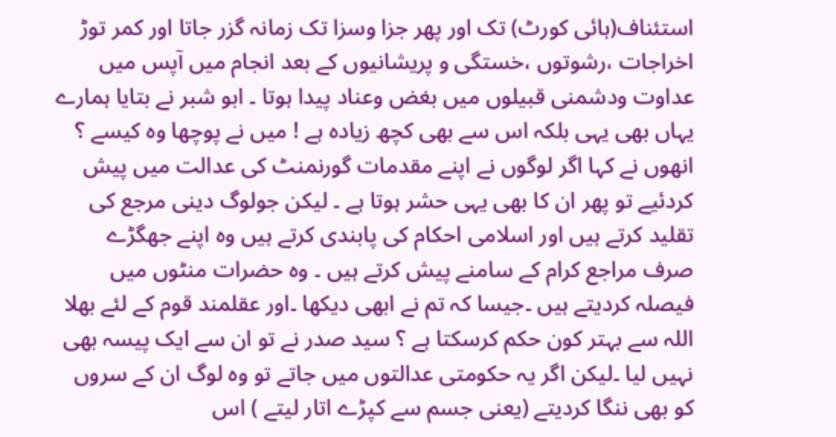استئناف(ہائی کورٹ) تک اور پھر جزا وسزا تک زمانہ گزر جاتا اور کمر توڑ اخراجات ،رشوتوں ،خستگی و پریشانیوں کے بعد انجام میں آپس میں عداوت ودشمنی قبیلوں میں بغض وعناد پیدا ہوتا ۔ ابو شبر نے بتایا ہمارے یہاں بھی یہی بلکہ اس سے بھی کچھ زیادہ ہے ! میں نے پوچھا وہ کیسے ؟ انھوں نے کہا اگر لوگوں نے اپنے مقدمات گورنمنٹ کی عدالت میں پیش کردئیے تو پھر ان کا بھی یہی حشر ہوتا ہے ۔ لیکن جولوگ دینی مرجع کی تقلید کرتے ہیں اور اسلامی احکام کی پابندی کرتے ہیں وہ اپنے جھگڑے صرف مراجع کرام کے سامنے پیش کرتے ہیں ۔ وہ حضرات منٹوں میں فیصلہ کردیتے ہیں ۔جیسا کہ تم نے ابھی دیکھا ۔اور عقلمند قوم کے لئے بھلا اللہ سے بہتر کون حکم کرسکتا ہے ؟ سید صدر نے تو ان سے ایک پیسہ بھی نہیں لیا ۔لیکن اگر یہ حکومتی عدالتوں میں جاتے تو وہ لوگ ان کے سروں کو بھی ننگا کردیتے (یعنی جسم سے کپڑے اتار لیتے ) اس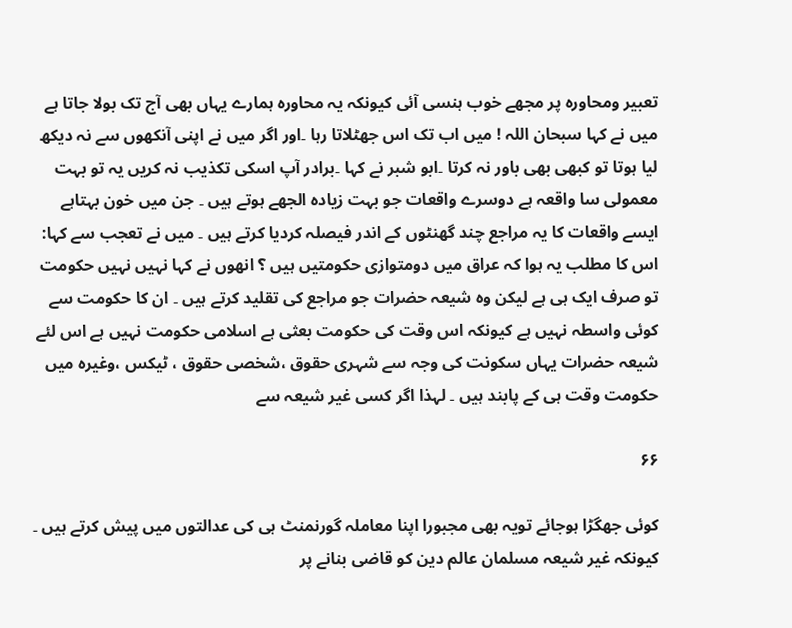تعبیر ومحاورہ پر مجھے خوب ہنسی آئی کیونکہ یہ محاورہ ہمارے یہاں بھی آج تک بولا جاتا ہے میں نے کہا سبحان اللہ ! میں اب تک اس جھٹلاتا رہا ۔اور اگر میں نے اپنی آنکھوں سے نہ دیکھ لیا ہوتا تو کبھی بھی باور نہ کرتا ۔ابو شبر نے کہا ۔برادر آپ اسکی تکذیب نہ کریں یہ تو بہت معمولی سا واقعہ ہے دوسرے واقعات جو بہت زیادہ الجھے ہوتے ہیں ۔ جن میں خون بہتاہے ایسے واقعات کا یہ مراجع چند گھنٹوں کے اندر فیصلہ کردیا کرتے ہیں ۔ میں نے تعجب سے کہا: اس کا مطلب یہ ہوا کہ عراق میں دومتوازی حکومتیں ہیں ؟ انھوں نے کہا نہیں نہیں حکومت تو صرف ایک ہی ہے لیکن وہ شیعہ حضرات جو مراجع کی تقلید کرتے ہیں ۔ ان کا حکومت سے کوئی واسطہ نہیں ہے کیونکہ اس وقت کی حکومت بعثی ہے اسلامی حکومت نہیں ہے اس لئے شیعہ حضرات یہاں سکونت کی وجہ سے شہری حقوق ،شخصی حقوق ، ٹیکس ،وغیرہ میں حکومت وقت ہی کے پابند ہیں ۔ لہذا اگر کسی غیر شیعہ سے

۶۶

کوئی جھگڑا ہوجائے تویہ بھی مجبورا اپنا معاملہ گورنمنٹ ہی کی عدالتوں میں پیش کرتے ہیں ۔ کیونکہ غیر شیعہ مسلمان عالم دین کو قاضی بنانے پر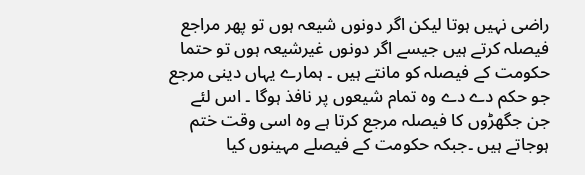راضی نہیں ہوتا لیکن اگر دونوں شیعہ ہوں تو پھر مراجع فیصلہ کرتے ہیں جیسے اگر دونوں غیرشیعہ ہوں تو حتما حکومت کے فیصلہ کو مانتے ہیں ۔ ہمارے یہاں دینی مرجع جو حکم دے دے وہ تمام شیعوں پر نافذ ہوگا ۔ اس لئے جن جگھڑوں کا فیصلہ مرجع کرتا ہے وہ اسی وقت ختم ہوجاتے ہیں ۔جبکہ حکومت کے فیصلے مہینوں کیا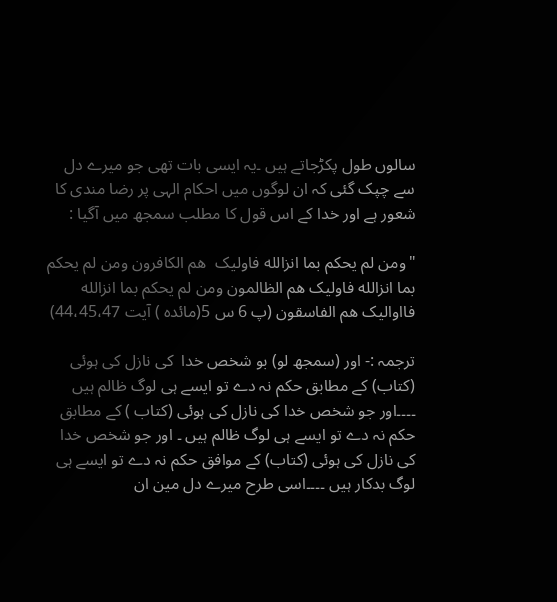سالوں طول پکڑجاتے ہیں ۔یہ ایسی بات تھی جو میرے دل سے چپک گئی کہ ان لوگوں میں احکام الہی پر رضا مندی کا شعور ہے اور خدا کے اس قول کا مطلب سمجھ میں آگیا :

"ومن لم یحکم بما انزالله فاولیک  هم الکافرون ومن لم یحکم بما انزالله فاولیک هم الظالمون ومن لم یحکم بما انزالله فااوالیک هم الفاسقون (پ 6 س 5(مائده ) آیت 44،45،47)

ترجمہ :- اور (سمجھ لو) بو شخص خدا  کی نازل کی ہوئی (کتاب) کے مطابق حکم نہ دے تو ایسے ہی لوگ ظالم ہیں ۔۔۔۔اور جو شخص خدا کی نازل کی ہوئی (کتاب ) کے مطابق حکم نہ دے تو ایسے ہی لوگ ظالم ہیں ۔ اور جو شخص خدا کی نازل کی ہوئی (کتاب) کے موافق حکم نہ دے تو ایسے ہی لوگ بدکار ہیں ۔۔۔۔اسی طرح میرے دل مین ان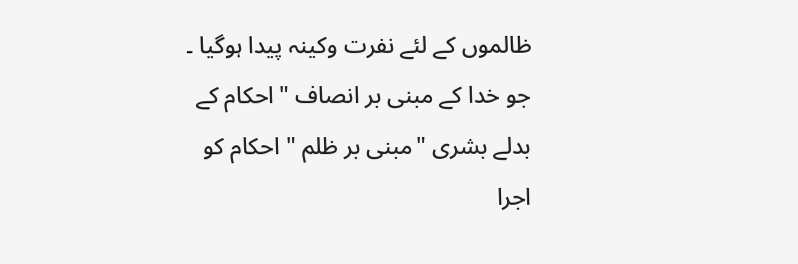ظالموں کے لئے نفرت وکینہ پیدا ہوگیا ۔ جو خدا کے مبنی بر انصاف "احکام کے بدلے بشری "مبنی بر ظلم " احکام کو اجرا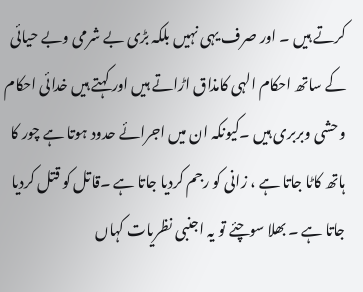کرتے ہیں ۔ اور صرف یہی نہیں بلکہ بڑی بے شرمی وبے حیائی کے ساتھ احکام الہی کامذاق اڑاتے ہیں اور کہتے ہیں خدائی احکام وحشی وبربری ہیں ۔کیونکہ ان میں اجرائے حدود ہوتا ہے چور کا ہاتھ کاٹا جاتا ہے ، زانی کو رجم کردیا جاتا ہے ۔قاتل کو قتل کردیا جاتا ہے ۔ بھلا سوچئے تو یہ اجنبی نظریات کہاں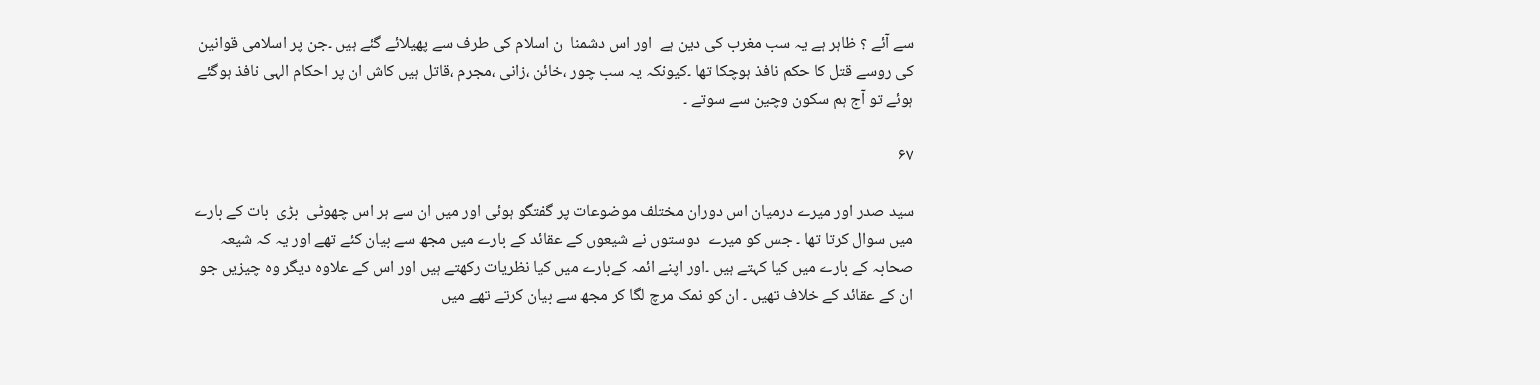سے آئے ؟ ظاہر ہے یہ سب مغرب کی دین ہے  اور اس دشمنا  ن اسلام کی طرف سے پھیلائے گئے ہیں ۔جن پر اسلامی قوانین کی روسے قتل کا حکم نافذ ہوچکا تھا ۔کیونکہ یہ سب چور ،خائن ،زانی ،مجرم ،قاتل ہیں کاش ان پر احکام الہی نافذ ہوگئے  ہوئے تو آج ہم سکون وچین سے سوتے ۔

۶۷

سید صدر اور میرے درمیان اس دوران مختلف موضوعات پر گفتگو ہوئی اور میں ان سے ہر اس چھوٹی  بڑی  بات کے بارے میں سوال کرتا تھا ۔ جس کو میرے  دوستوں نے شیعوں کے عقائد کے بارے میں مجھ سے بیان کئے تھے اور یہ کہ شیعہ صحابہ کے بارے میں کیا کہتے ہیں ۔اور اپنے ائمہ کےبارے میں کیا نظریات رکھتے ہیں اور اس کے علاوہ دیگر وہ چیزیں جو ان کے عقائد کے خلاف تھیں ۔ ان کو نمک مرچ لگا کر مجھ سے بیان کرتے تھے میں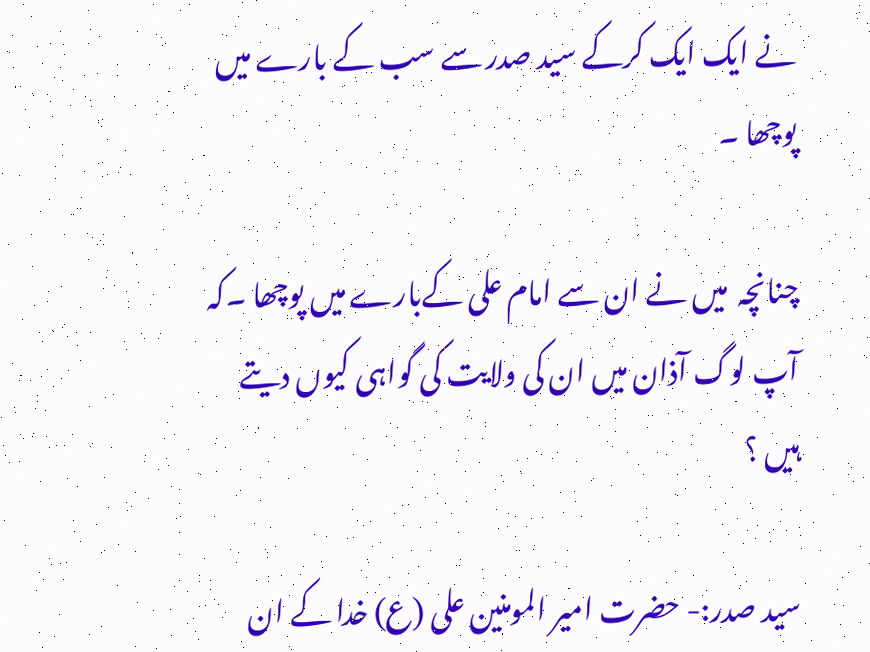نے ایک ایک کرکے سید صدر سے سب کے بارے میں پوچھا ۔

چنانچہ  میں نے ان سے امام علی کےبارے میں پوچھا ۔کہ آپ لوگ آذان میں ان کی ولایت کی گواہی کیوں دیتے ہیں ؟

سید صدر:- حضرت امیر المومنین علی (ع) خدا کے ان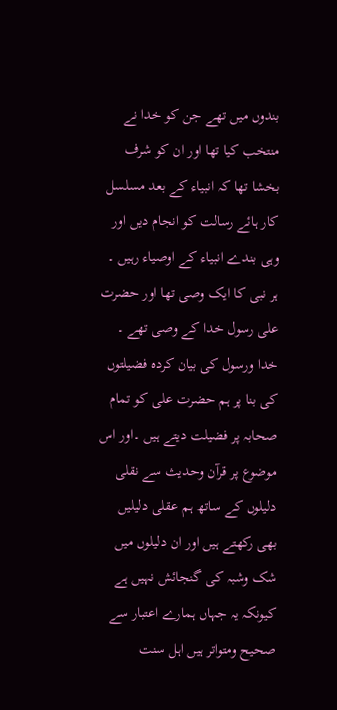بندوں میں تھے جن کو خدا نے منتخب کیا تھا اور ان کو شرف بخشا تھا کہ انبیاء کے بعد مسلسل کار ہائے رسالت کو انجام دیں اور وہی بندے انبیاء کے اوصیاء رہیں ۔ ہر نبی کا ایک وصی تھا اور حضرت علی رسول خدا کے وصی تھے ۔ خدا ورسول کی بیان کردہ فضیلتوں کی بنا پر ہم حضرت علی کو تمام صحابہ پر فضیلت دیتے ہیں ۔اور اس موضوع پر قرآن وحدیث سے نقلی دلیلوں کے ساتھ ہم عقلی دلیلیں بھی رکھتے ہیں اور ان دلیلوں میں شک وشبہ کی گنجائش نہیں ہے کیونکہ یہ جہاں ہمارے اعتبار سے صحیح ومتواتر ہیں اہل سنت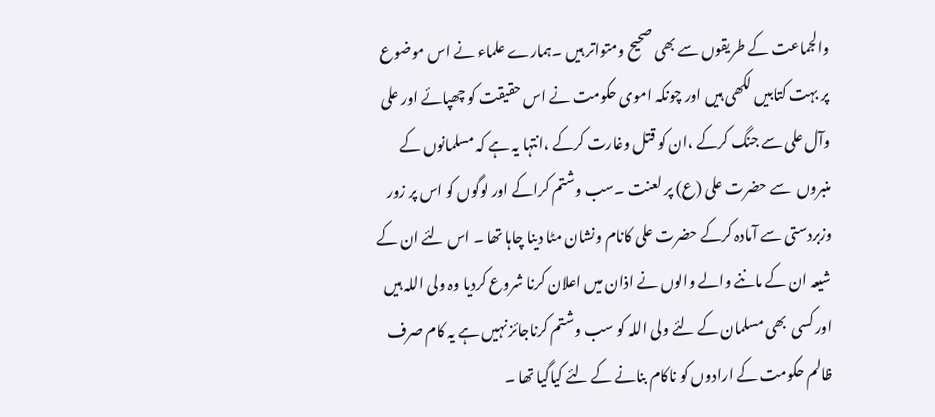والجماعت کے طریقوں سے بھی صحیح ومتواتر ہیں ۔ہمارے علماء نے اس موضوع پر بہت کتابیں لکھی ہیں اور چونکہ اموی حکومت نے اس حقیقت کو چھپائے اور علی وآل علی سے جنگ کرکے ،ان کو قتل وغارت کرکے ،انتہا یہ ہے کہ مسلمانوں کے منبروں  سے حضرت علی (ع) پر لعنت ۔سب وشتم کراکے اور لوگوں کو اس پر زور وزبردستی سے آمادہ کرکے حضرت علی کانام ونشان مٹا دینا چاہا تھا ۔ اس لئے ان کے شیعہ ان کے ماننے والے والوں نے اذان میں اعلان کرنا شروع کردیا وہ ولی اللہ ہیں اور کسی  بھی مسلمان کے لئے ولی اللہ کو سب وشتم کرناجائز نہیں ہے یہ کام صرف ظالم حکومت کے ارادوں کو ناکام بنانے کے لئے کیاگیا تھا ۔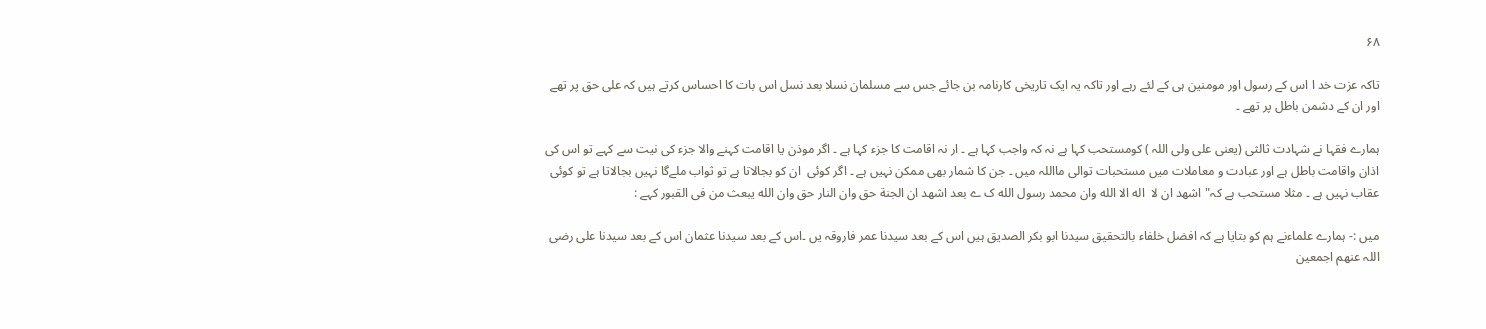۶۸

تاکہ عزت خد ا اس کے رسول اور مومنین ہی کے لئے رہے اور تاکہ یہ ایک تاریخی کارنامہ بن جائے جس سے مسلمان نسلا بعد نسل اس بات کا احساس کرتے ہیں کہ علی حق پر تھے اور ان کے دشمن باطل پر تھے ۔

ہمارے فقہا نے شہادت ثالثی (یعنی علی ولی اللہ ) کومستحب کہا ہے نہ کہ واجب کہا ہے ۔ ار نہ اقامت کا جزء کہا ہے ۔ اگر موذن یا اقامت کہنے والا جزء کی نیت سے کہے تو اس کی اذان واقامت باطل ہے اور عبادت و معاملات میں مستحبات توالی مااللہ میں ۔ جن کا شمار بھی ممکن نہیں ہے ۔ اگر کوئی  ان کو بجالاتا ہے تو ثواب ملےگا نہیں بجالاتا ہے تو کوئی عقاب نہیں ہے ۔ مثلا مستحب ہے کہ"اشهد ان لا  اله الا الله وان محمد رسول الله ک ے بعد اشهد ان الجنة حق وان النار حق وان الله یبعث من فی القبور کہے :

میں :- ہمارے علماءنے ہم کو بتایا ہے کہ افضل خلفاء بالتحقیق سیدنا ابو بکر الصدیق ہیں اس کے بعد سیدنا عمر فاروقہ یں ۔اس کے بعد سیدنا عثمان اس کے بعد سیدنا علی رضی اللہ عنھم اجمعین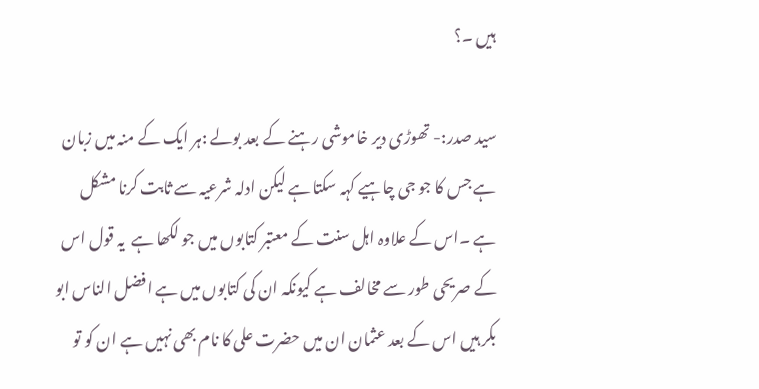ہیں ۔؟

سید صدر:- تھوڑی دیر خاموشی رہنے کے بعد بولے :ہر ایک کے منہ میں زبان ہے جس کا جو جی چاہیے کہہ سکتا ہے لیکن ادلہ شرعیہ سے ثابت کرنا مشکل ہے ۔اس کے علاوہ اہل سنت کے معتبر کتابوں میں جو لکھا ہے  یہ قول اس کے صریحی طور سے مخالف ہے کیونکہ ان کی کتابوں میں ہے افضل الناس ابو بکر ہیں اس کے بعد عثمان ان میں حضرت علی کا نام بھی نہیں ہے ان کو تو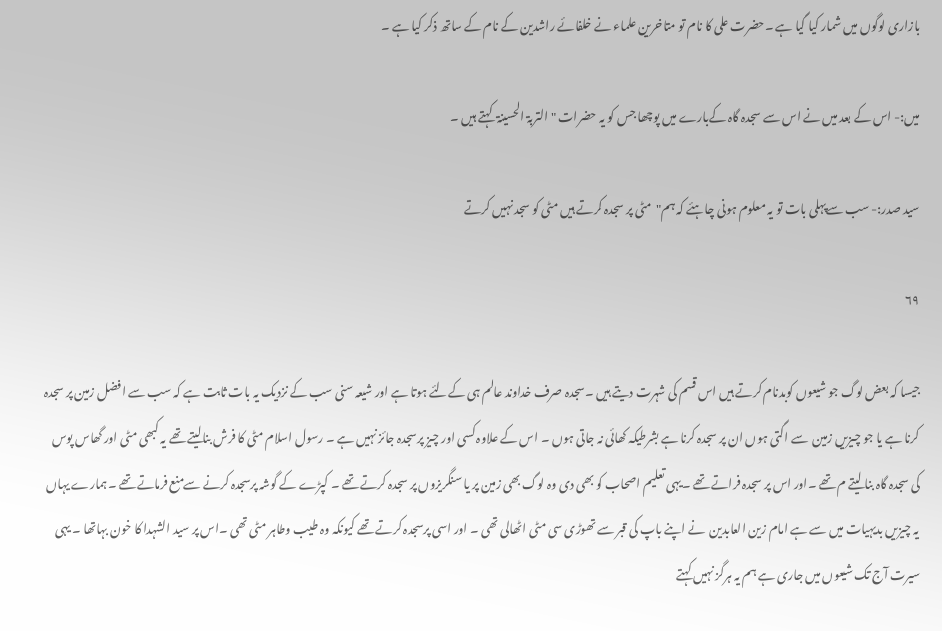بازاری لوگوں میں شمار کیا گیا ہے ۔حضرت علی کا نام تو متاخرین علماء نے خلفائے راشدین کے نام کے ساتھ ذکر کیا ہے ۔

میں:- اس کے بعد میں نے اس سے سجدہ گاہ کےبارے میں پوچھا جس کو یہ حضرات "التربۃ الحسینۃ  کہتے ہیں ۔

سید صدر:- سب سےپہلی بات تو یہ معلوم ہونی چاہئے کہ ہم"مٹی پر سجدہ کرتے ہیں مٹی کو سجد نہیں کرتے

۶۹

جیسا کہ بعض لوگ جو شیعوں کوبدنام کرتے ہیں اس قسم کی شہرت دیتے ہیں ۔سجدہ صرف خداوند عالم ہی کےلئے ہوتا ہے اور شیعہ سنی سب کے نزدیک یہ بات ثابت ہے کہ سب سے افضل زمین پر سجدہ کرنا ہے یا جو چیزیں زمین  سے اگتی ہوں ان پر سجدہ کرنا ہے بشرطیکہ کھائی نہ جاتی ہوں ۔ اس کے علاوہ کسی اور چیز پرسجدہ جائز نہیں ہے ۔ رسول اسلام مٹی کا فرش بنالیتے تھے یہ کبھی مٹی اور گھاس پوس  کی سجدہ گاہ بنا لیتے م تھے ۔اور اس پر سجدہ فراتے تھے ۔یہی تعلیم اصحاب کو بھی دی وہ لوگ بھی زمین پر یا سنگریزوں پر سجدہ کرتے تھے ۔ کپڑے کے گوشہ پرسجدہ کرنے سےمنع فرماتے تھے ۔ہمارے یہاں یہ چیزیں بدیہیات میں سے ہے امام زین العابدین  نے اپنے باپ کی قبر سے تھوڑی سی مٹی اٹھالی تھی ۔ اور اسی پرسجدہ کرتے تھے کیونکہ وہ طیب وطاہر مٹی تھی ۔اس پر سید الشہدا کا خون بہاتھا ۔ یہی سیرت آج تک شیعوں میں جاری ہے ہم یہ ہرگز نہیں کہتے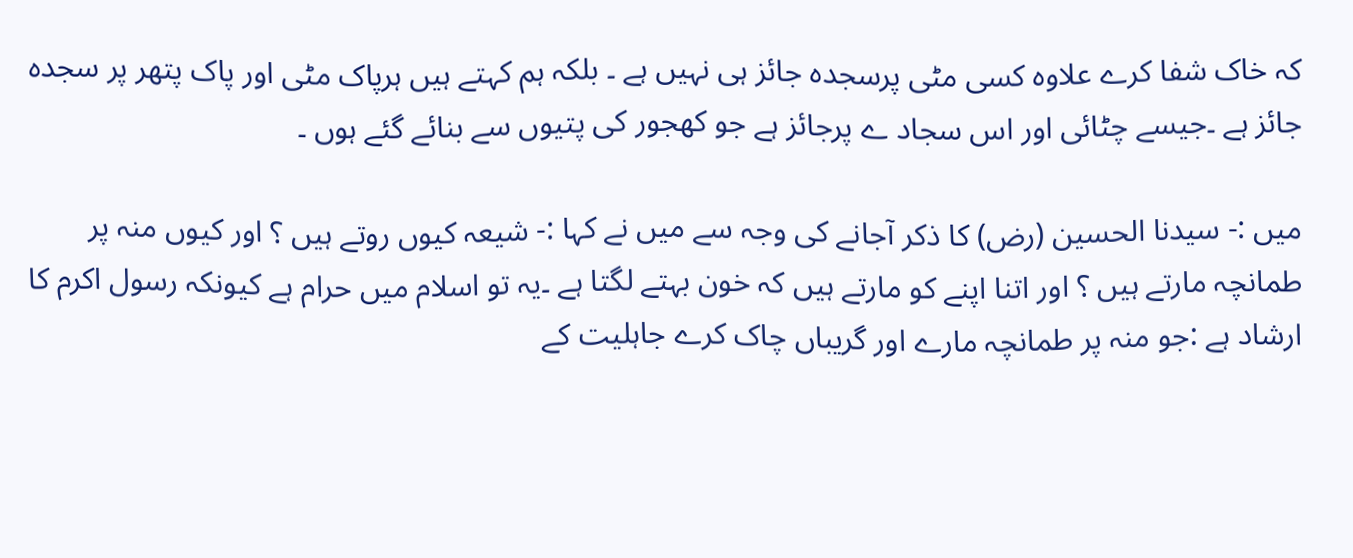کہ خاک شفا کرے علاوہ کسی مٹی پرسجدہ جائز ہی نہیں ہے ۔ بلکہ ہم کہتے ہیں ہرپاک مٹی اور پاک پتھر پر سجدہ جائز ہے ۔جیسے چٹائی اور اس سجاد ے پرجائز ہے جو کھجور کی پتیوں سے بنائے گئے ہوں ۔

میں :- سیدنا الحسین (رض) کا ذکر آجانے کی وجہ سے میں نے کہا :- شیعہ کیوں روتے ہیں ؟ اور کیوں منہ پر طمانچہ مارتے ہیں ؟ اور اتنا اپنے کو مارتے ہیں کہ خون بہتے لگتا ہے ۔یہ تو اسلام میں حرام ہے کیونکہ رسول اکرم کا ارشاد ہے :جو منہ پر طمانچہ مارے اور گریباں چاک کرے جاہلیت کے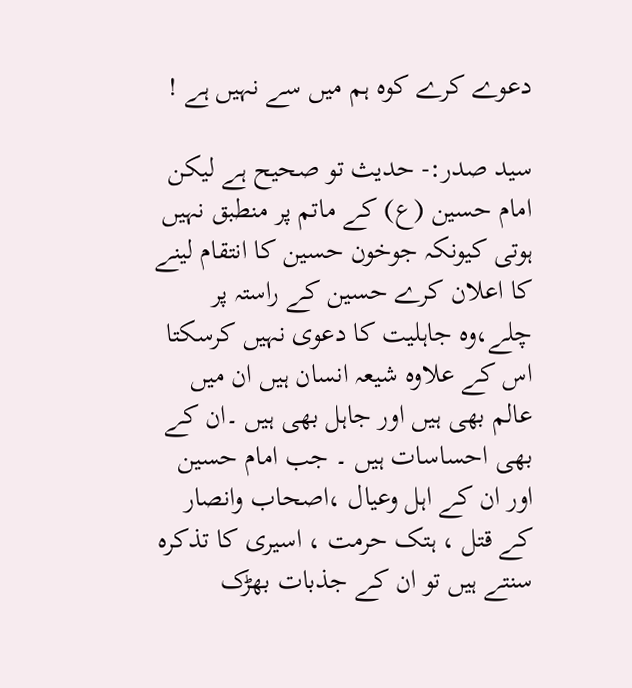دعوے کرے کوہ ہم میں سے نہیں ہے !

سید صدر:- حدیث تو صحیح ہے لیکن امام حسین (ع) کے ماتم پر منطبق نہیں ہوتی کیونکہ جوخون حسین کا انتقام لینے کا اعلان کرے حسین کے راستہ پر چلے،وہ جاہلیت کا دعوی نہیں کرسکتا اس کے علاوہ شیعہ انسان ہیں ان میں عالم بھی ہیں اور جاہل بھی ہیں ۔ان کے بھی احساسات ہیں ۔ جب امام حسین اور ان کے اہل وعیال ،اصحاب وانصار کے قتل ، ہتک حرمت ، اسیری کا تذکرہ سنتے ہیں تو ان کے جذبات بھڑک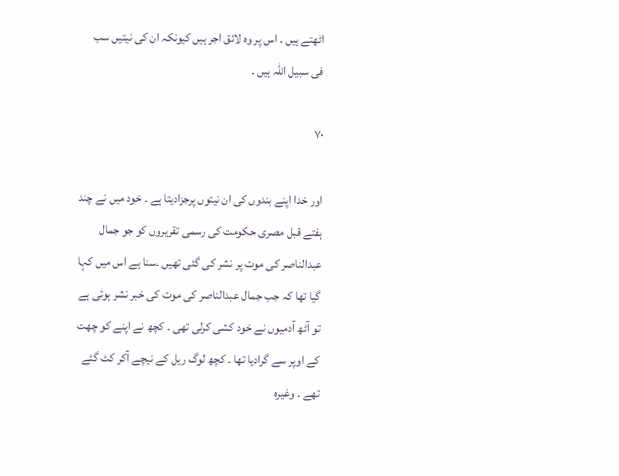اٹھتے ہیں ۔ اس پر وہ لائق اجر ہیں کیونکہ ان کی نیتیں سب فی سبیل اللہ ہیں ۔

۷۰

اور خدا اپنے بندوں کی ان نیتوں پرجزادیتا ہے ۔ خود میں نے چند ہفتے قبل مصری حکومت کی رسمی تقریروں کو جو جمال عبدالناصر کی موت پر نشر کی گئی تھیں ۔سنا ہے اس میں کہا گیا تھا کہ جب جمال عبدالناصر کی موت کی خبر نشر ہوئی ہے تو آٹھ آدمیوں نے خود کشی کرلی تھی ۔ کچھ نے اپنے کو چھت کے اوپر سے گرادیا تھا ۔ کچھ لوگ ریل کے نیچے آکر کٹ گئے تھے ۔ وغیرہ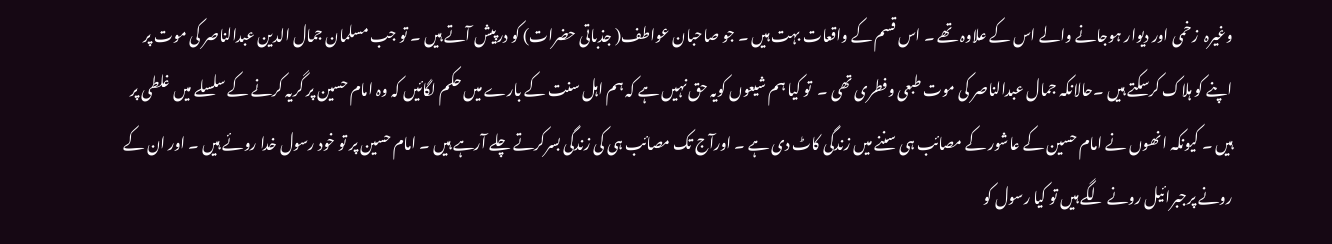وغیرہ  زخمی اور دیوار ہوجانے والے اس کے علاوہ تھے ۔ اس قسم کے واقعات بہت ہیں ۔ جو صاحبان عواطف( جذباتی حضرات) کو درپیش آتے ہیں ۔ تو جب مسلمان جمال الدین عبدالناصر کی موت پر اپنے کو ہلاک کرسکتے ہیں ۔حالانکہ جمال عبدالناصر کی موت طبعی وفطری تھی ۔  تو کیا ہم شیعوں کویہ حق نہیں ہے کہ ہم اہل سنت کے بارے میں حکم لگائیں کہ وہ امام حسین پر گریہ کرنے کے سلسلے میں غلطی پر ہیں ۔ کیونکہ انھوں نے امام حسین کے عاشور کے مصائب ہی سننے میں زندگی کاٹ دی ہے ۔ اورآج تک مصائب ہی کی زندگی بسرکرتے چلے آرہے ہیں ۔ امام حسین پر تو خود رسول خدا روئے ہیں ۔ اور ان کے رونے پرجبرائیل رونے لگے ہیں تو کیا رسول کو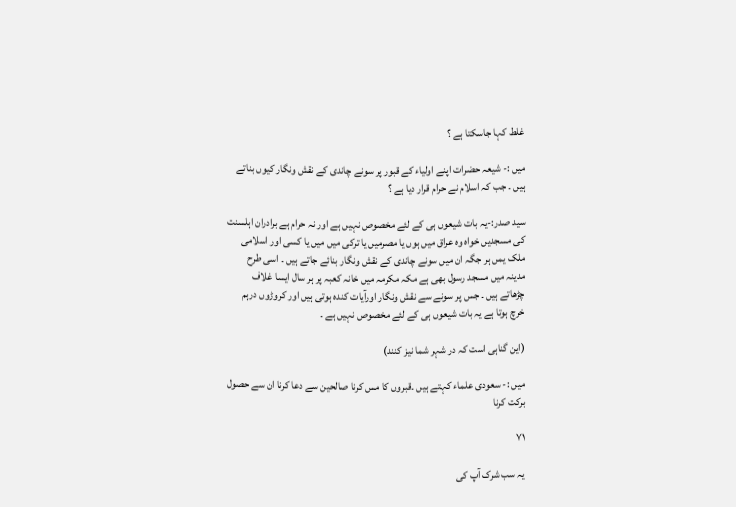غلط کہا جاسکتا ہے ؟

میں :- شیعہ حضرات اپنے اولیاء کے قبور پر سونے چاندی کے نقش ونگار کیوں بناتے ہیں ۔ جب کہ اسلام نے حرام قرار دیا ہے ؟

سید صدر:-یہ بات شیعوں ہی کے لئے مخصوص نہیں ہے اور نہ حرام ہے برادران اہلسنت کی مسجدیں خواہ وہ عراق میں ہوں یا مصرمیں یا ترکی میں میں یا کسی اور اسلامی ملک یمں ہر جگہ ان میں سونے چاندی کے نقش ونگار بنائے جاتے ہیں ۔ اسی طرح مدینہ میں مسجد رسول بھی ہے مکہ مکرمہ میں خانہ کعبہ پر ہر سال ایسا غلاف چڑھاتے ہیں ۔ جس پر سونے سے نقش ونگار اورآیات کندہ ہوتی ہیں اور کروڑوں درہم خرچ ہوتا ہے یہ بات شیعوں ہی کے لئے مخصوص نہیں ہے ۔

(این گناہی است کہ در شہر شما نیز کنند)

میں :- سعودی علماء کہتے ہیں ۔قبروں کا مس کرنا صالحین سے دعا کرنا ان سے حصول برکت کرنا

۷۱

یہ سب شرک آپ کی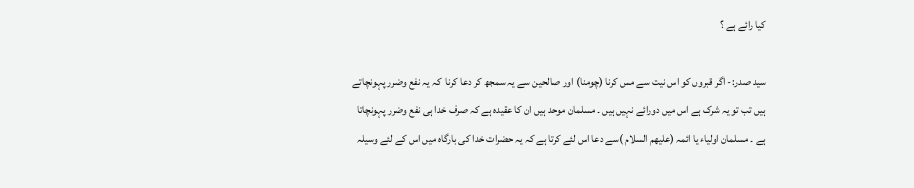کیا رائے ہے ؟

سید صدر:- اگر قبروں کو اس نیت سے مس کرنا (چومنا) اور صالحین سے یہ سمجھ کر دعا کرنا  کہ یہ نفع وضرر پہونچاتے ہیں تب تو یہ شرک ہے اس میں دورائے نہیں ہیں ۔ مسلمان موحد ہیں ان کا عقیدہ ہے کہ صرف خدا ہی نفع وضرر پہونچاتا ہے ۔ مسلمان اولیاء یا ائمہ (علیھم السلام )سے دعا اس لئے کرتا ہے کہ یہ حضرات خدا کی بارگاہ میں اس کے لئے وسیلہ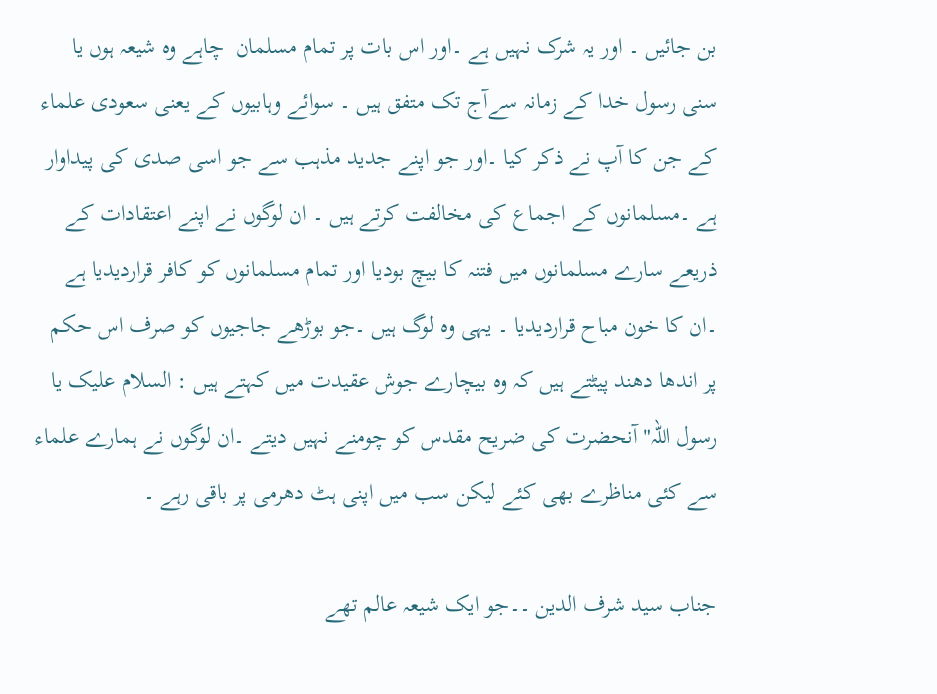بن جائیں ۔ اور یہ شرک نہیں ہے ۔اور اس بات پر تمام مسلمان  چاہے وہ شیعہ ہوں یا سنی رسول خدا کے زمانہ سےآج تک متفق ہیں ۔ سوائے وہابیوں کے یعنی سعودی علماء کے جن کا آپ نے ذکر کیا ۔اور جو اپنے جدید مذہب سے جو اسی صدی کی پیداوار ہے ۔مسلمانوں کے اجماع کی مخالفت کرتے ہیں ۔ ان لوگوں نے اپنے اعتقادات کے ذریعے سارے مسلمانوں میں فتنہ کا بیچ بودیا اور تمام مسلمانوں کو کافر قراردیدیا ہے ۔ان کا خون مباح قراردیدیا ۔ یہی وہ لوگ ہیں ۔جو بوڑھے جاجیوں کو صرف اس حکم پر اندھا دھند پیٹتے ہیں کہ وہ بیچارے جوش عقیدت میں کہتے ہیں : السلام علیک یا رسول اللہ" آنحضرت کی ضریح مقدس کو چومنے نہیں دیتے ۔ان لوگوں نے ہمارے علماء سے کئی مناظرے بھی کئے لیکن سب میں اپنی ہٹ دھرمی پر باقی رہے ۔

جناب سید شرف الدین ۔۔جو ایک شیعہ عالم تھے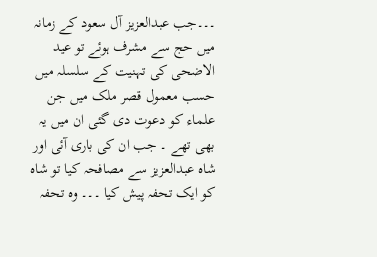۔۔۔جب عبدالعزیز آل سعود کے زمانہ میں حج سے مشرف ہوئے تو عید الاضحی کی تہنیت کے سلسلہ میں حسب معمول قصر ملک میں جن علماء کو دعوت دی گئی ان میں یہ بھی تھے ۔ جب ان کی باری آئی اور شاہ عبدالعزیز سے مصافحہ کیا تو شاہ کو ایک تحفہ پیش کیا ۔۔۔ وہ تحفہ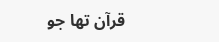قرآن تھا جو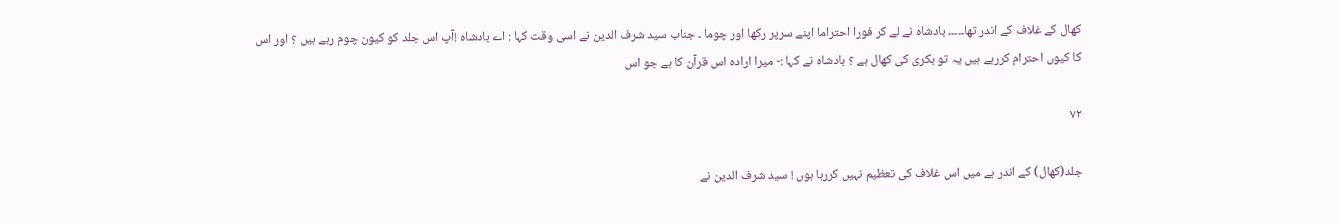کھال کے غلاف کے اندر تھا۔۔۔۔۔ بادشاہ نے لے کر فورا احتراما اپنے سرپر رکھا اور چوما ۔ جناب سید شرف الدین نے اسی وقت کہا : اے بادشاہ !آپ اس جلد کو کیون چوم رہے ہیں ؟ اور اس کا کیوں احترام کررہے ہیں یہ تو بکری کی کھال ہے ؟ بادشاہ نے کہا :- میرا ارادہ اس قرآن کا ہے جو اس

۷۲

جلد(کھال) کے اندر ہے میں اس غلاف کی تعظیم نہیں کررہا ہوں ! سید شرف الدین نے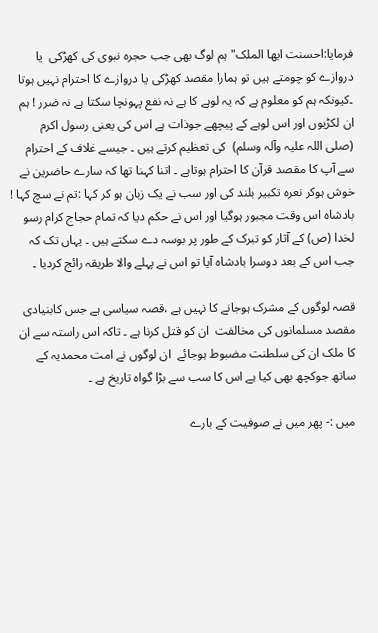فرمایا:احسنت ایها الملک" ہم لوگ بھی جب حجرہ نبوی کی کھڑکی  یا دروازے کو چومتے ہیں تو ہمارا مقصد کھڑکی یا دروازے کا احترام نہیں ہوتا ۔کیونکہ ہم کو معلوم ہے کہ یہ لوہے کا ہے نہ نفع پہونچا سکتا ہے نہ ضرر ! ہم ان لکڑیوں اور اس لوہے کے پیچھے جوذات ہے اس کی یعنی رسول اکرم  (صلی اللہ علیہ وآلہ وسلم)  کی تعظیم کرتے ہیں ۔ جیسے غلاف کے احترام سے آپ کا مقصد قرآن کا احترام ہوتاہے ۔ اتنا کہنا تھا کہ سارے حاضرین نے خوش ہوکر نعرہ تکبیر بلند کی اور سب نے یک زبان ہو کر کہا :تم نے سچ کہا ! بادشاہ اس وقت مجبور ہوگیا اور اس نے حکم دیا کہ تمام حجاج کرام رسو لخدا (ص) کے آثار کو تبرک کے طور پر بوسہ دے سکتے ہیں ۔ یہاں تک کہ جب اس کے بعد دوسرا بادشاہ آیا تو اس نے پہلے والا طریقہ رائج کردیا ۔

قصہ لوگوں کے مشرک ہوجانے کا نہیں ہے ،قصہ سیاسی ہے جس کابنیادی مقصد مسلمانوں کی مخالفت  ان کو قتل کرنا ہے ۔ تاکہ اس راستہ سے ان کا ملک ان کی سلطنت مضبوط ہوجائے  ان لوگوں نے امت محمدیہ کے ساتھ جوکچھ بھی کیا ہے اس کا سب سے بڑا گواہ تاریخ ہے ۔

میں :- پھر میں نے صوفیت کے بارے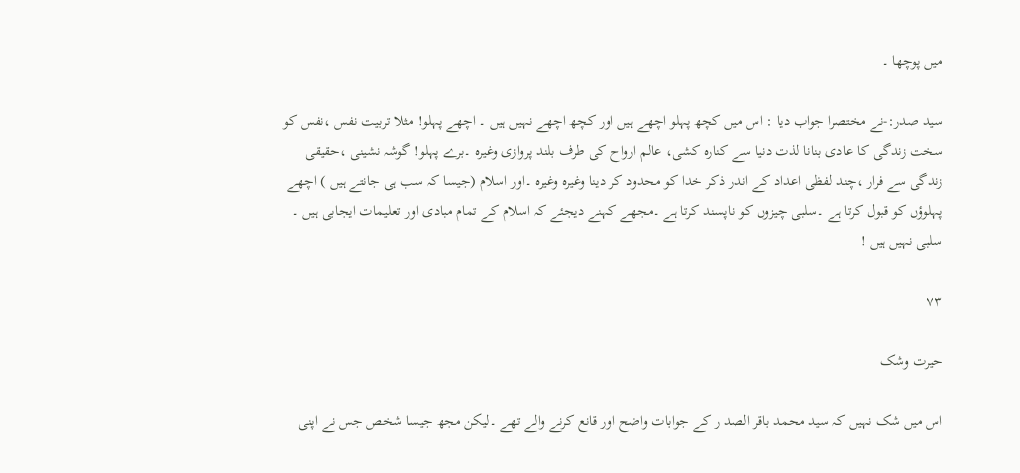میں پوچھا ۔

سید صدر:-نے مختصرا جواب دیا : اس میں کچھ پہلو اچھے ہیں اور کچھ اچھے نہیں ہیں ۔ اچھے پہلو! مثلا تربیت نفس ،نفس کو سخت زندگی کا عادی بنانا لذت دنیا سے کنارہ کشی، عالم ارواح کی طرف بلند پروازی وغیرہ ۔برے پہلو! گوشہ نشینی ،حقیقی زندگی سے فرار ،چند لفظی اعداد کے اندر ذکر خدا کو محدود کر دینا وغیرہ وغیرہ ۔اور اسلام (جیسا کہ سب ہی جانتے ہیں ) اچھے پہلوؤں کو قبول کرتا ہے ۔سلبی چیزوں کو ناپسند کرتا ہے ۔مجھے کہنے دیجئے کہ اسلام کے تمام مبادی اور تعلیمات ایجابی ہیں ۔ سلبی نہیں ہیں !

۷۳

حیرت وشک

اس میں شک نہیں کہ سید محمد باقر الصد ر کے جوابات واضح اور قانع کرنے والے تھے ۔لیکن مجھ جیسا شخص جس نے اپنی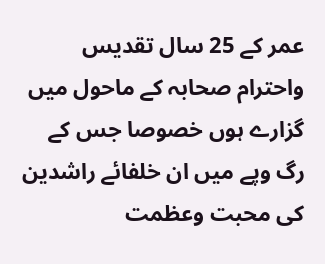عمر کے 25 سال تقدیس واحترام صحابہ کے ماحول میں گزارے ہوں خصوصا جس کے رگ وپے میں ان خلفائے راشدین کی محبت وعظمت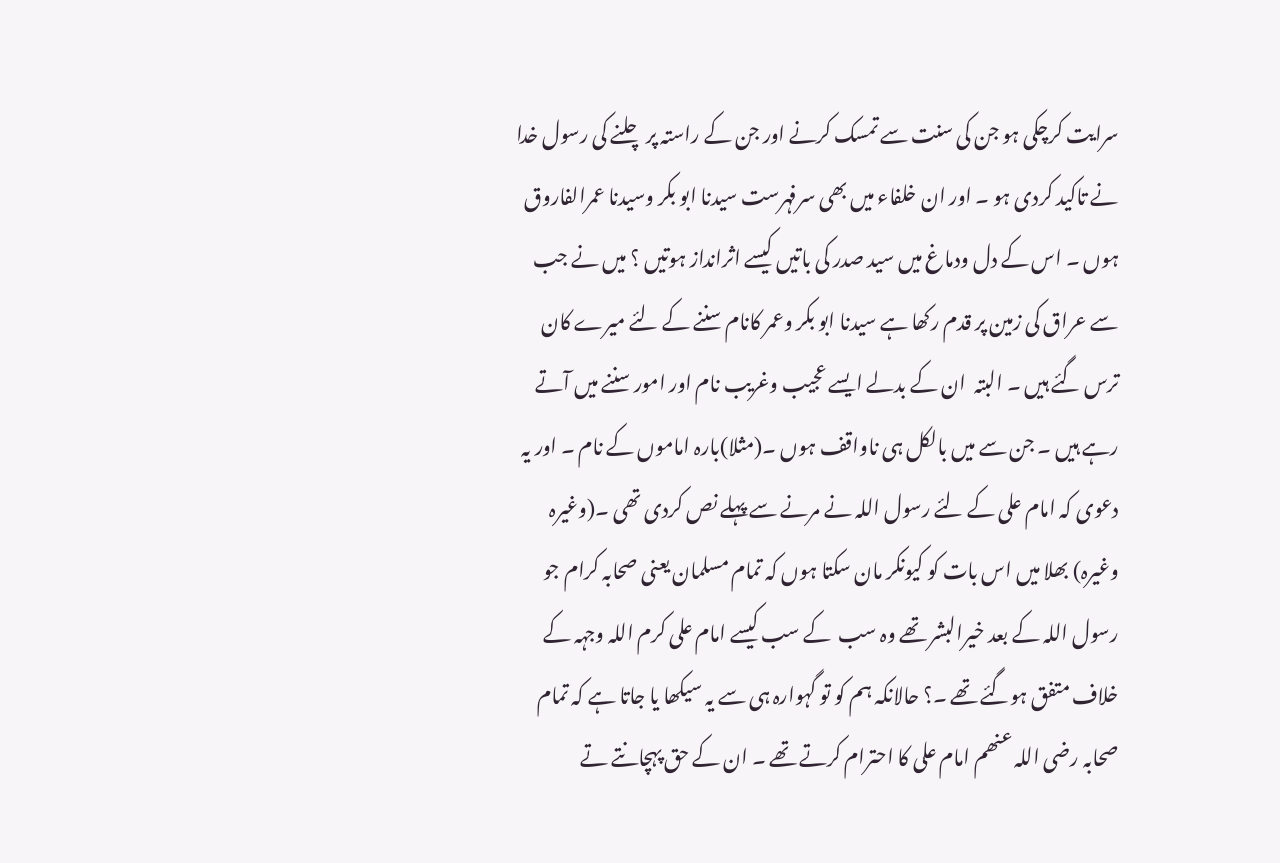سرایت کرچکی ہو جن کی سنت سے تمسک کرنے اور جن کے راستہ پر چلنے کی رسول خدا نے تاکید کردی ہو ۔ اور ان خلفاء میں بھی سرفہرست سیدنا ابو بکر وسیدنا عمرالفاروق ہوں ۔ اس کے دل ودماغ میں سید صدر کی باتیں کیسے اثرانداز ہوتیں ؟ میں نے جب سے عراق کی زمین پر قدم رکھا ہے سیدنا ابو بکر وعمر کانام سننے کے لئے میرے کان ترس گئے ہیں ۔ البتہ  ان کے بدلے ایسے عجیب وغریب نام اور امور سننے میں آتے رہے ہیں ۔ جن سے میں بالکل ہی ناواقف ہوں ۔(مثلا)بارہ اماموں کے نام ۔ اور یہ دعوی کہ امام علی کے لئے رسول اللہ نے مرنے سے پہلے نص کردی تھی ۔(وغیرہ وغیرہ) بھلا میں اس بات کو کیونکر مان سکتا ہوں کہ تمام مسلمان یعنی صحابہ کرام جو رسول اللہ کے بعد خیرالبشر تھے وہ سب  کے سب کیسے امام علی کرم اللہ وجہہ کے خلاف متفق ہوگئے تھے ۔؟ حالانکہ ہم کو تو گہوارہ ہی سے یہ سیکھا یا جاتا ہے کہ تمام صحابہ رضی اللہ عنھم امام علی کا احترام کرتے تھے ۔ ان کے حق پہچانتے تے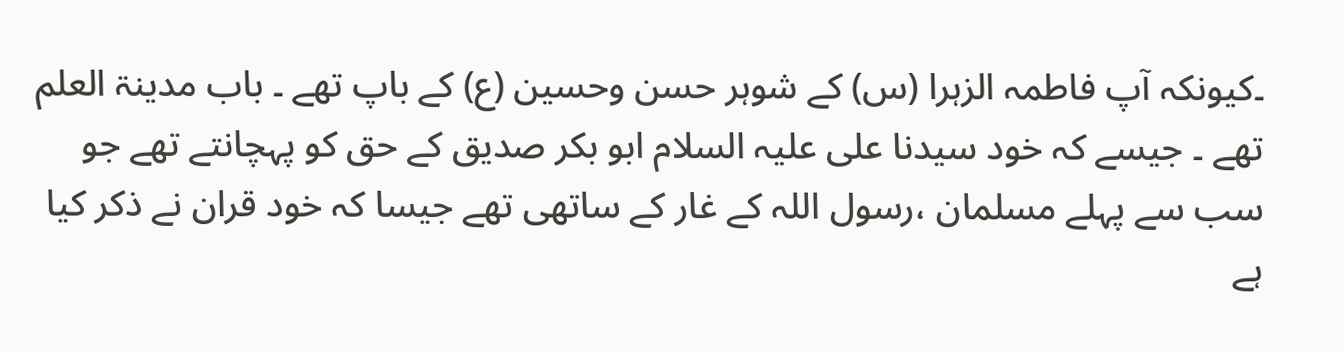۔کیونکہ آپ فاطمہ الزہرا (س) کے شوہر حسن وحسین (ع) کے باپ تھے ۔ باب مدینۃ العلم تھے ۔ جیسے کہ خود سیدنا علی علیہ السلام ابو بکر صدیق کے حق کو پہچانتے تھے جو سب سے پہلے مسلمان ،رسول اللہ کے غار کے ساتھی تھے جیسا کہ خود قران نے ذکر کیا ہے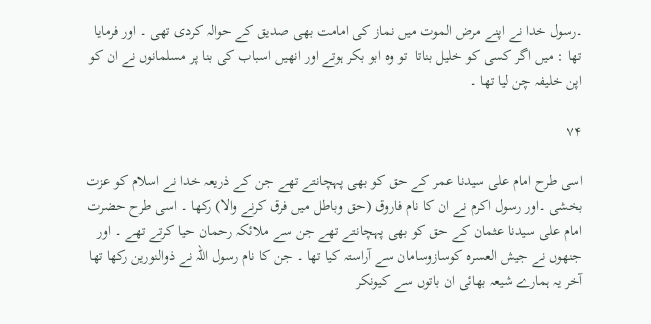۔رسول خدا نے اپنے مرض الموت میں نماز کی امامت بھی صدیق کے حوالہ کردی تھی ۔ اور فرمایا تھا : میں اگر کسی کو خلیل بناتا  تو وہ ابو بکر ہوتے اور انھیں اسباب کی بنا پر مسلمانوں نے ان کو اپن خلیفہ چن لیا تھا ۔

۷۴

اسی طرح امام علی سیدنا عمر کے حق کو بھی پہچانتے تھے جن کے ذریعہ خدا نے اسلام کو عزت بخشی ۔اور رسول اکرم نے ان کا نام فاروق (حق وباطل میں فرق کرنے والا) رکھا ۔ اسی طرح حضرت امام علی سیدنا عثمان کے حق کو بھی پہچانتے تھے جن سے ملائکہ رحمان حیا کرتے تھے ۔ اور جنھوں نے جیش العسرہ کوسازوسامان سے آراستہ کیا تھا ۔ جن کا نام رسول اللہ نے ذوالنورین رکھا تھا آخر یہ ہمارے شیعہ بھائی ان باتوں سے کیونکر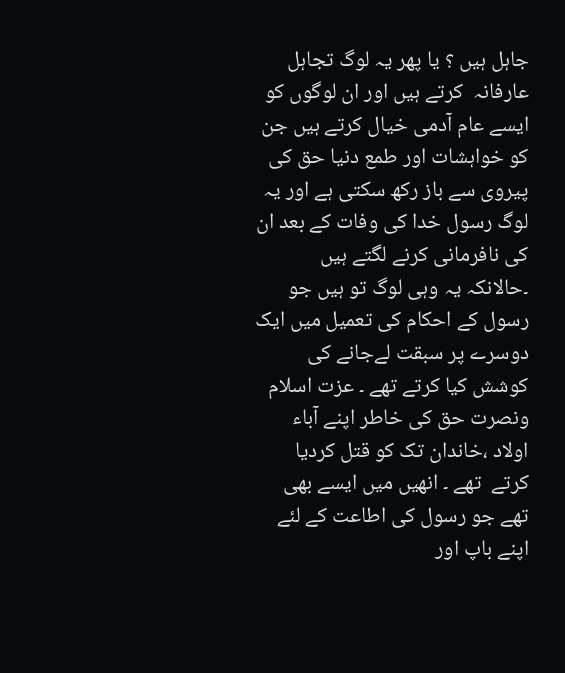جاہل ہیں ؟ یا پھر یہ لوگ تجاہل عارفانہ  کرتے ہیں اور ان لوگوں کو ایسے عام آدمی خیال کرتے ہیں جن کو خواہشات اور طمع دنیا حق کی پیروی سے باز رکھ سکتی ہے اور یہ لوگ رسول خدا کی وفات کے بعد ان کی نافرمانی کرنے لگتے ہیں ۔حالانکہ یہ وہی لوگ تو ہیں جو رسول کے احکام کی تعمیل میں ایک دوسرے پر سبقت لےجانے کی کوشش کیا کرتے تھے ۔ عزت اسلام ونصرت حق کی خاطر اپنے آباء اولاد ،خاندان تک کو قتل کردیا کرتے  تھے ۔ انھیں میں ایسے بھی تھے جو رسول کی اطاعت کے لئے اپنے باپ اور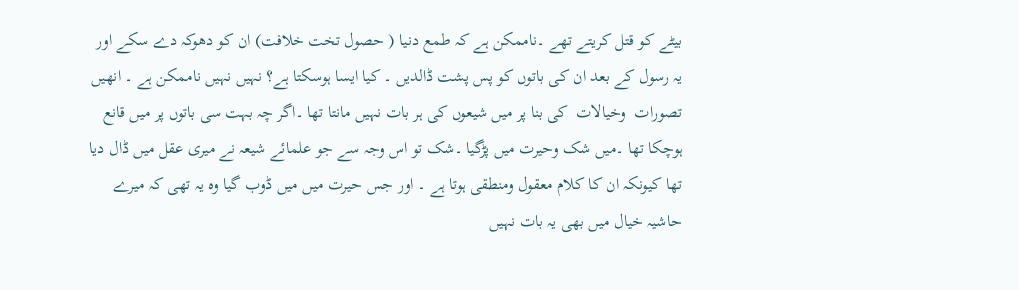بیٹے کو قتل کریتے تھے ۔ناممکن ہے کہ طمع دنیا ( حصول تخت خلافت) ان کو دھوکہ دے سکے اور یہ رسول کے بعد ان کی باتوں کو پس پشت ڈالدیں ۔ کیا ایسا ہوسکتا ہے؟ نہیں نہیں ناممکن ہے ۔ انھیں تصورات  وخیالات  کی بنا پر میں شیعوں کی ہر بات نہیں مانتا تھا ۔اگر چہ بہت سی باتوں پر میں قانع ہوچکا تھا ۔میں شک وحیرت میں پڑگیا ۔شک تو اس وجہ سے جو علمائے شیعہ نے میری عقل میں ڈال دیا تھا کیونکہ ان کا کلام معقول ومنطقی ہوتا ہے ۔ اور جس حیرت میں میں ڈوب گیا وہ یہ تھی کہ میرے حاشیہ خیال میں بھی یہ بات نہیں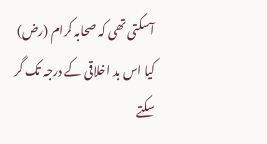آسکتی تھی کہ صحابہ کرام (رض) کیا اس بد اخلاقی کے درجہ تک گر سکتے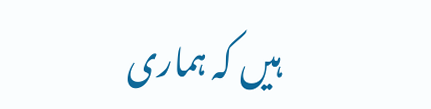ہیں کہ ہماری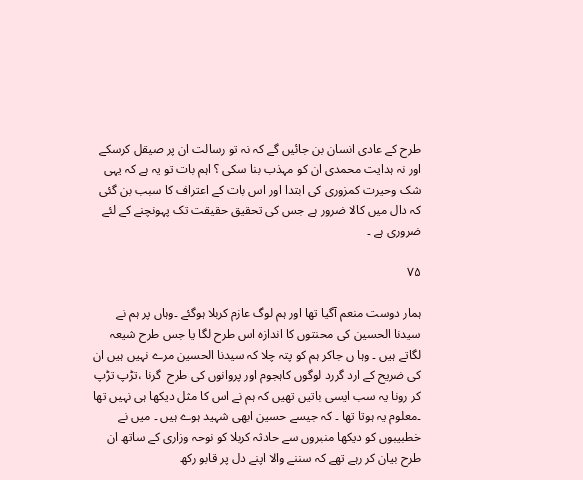طرح کے عادی انسان بن جائیں گے کہ نہ تو رسالت ان پر صیقل کرسکے اور نہ ہدایت محمدی ان کو مہذب بنا سکی ؟ اہم بات تو یہ ہے کہ یہی شک وحیرت کمزوری کی ابتدا اور اس بات کے اعتراف کا سبب بن گئی کہ دال میں کالا ضرور ہے جس کی تحقیق حقیقت تک پہونچنے کے لئے ضروری ہے ۔

۷۵

ہمار دوست منعم آگیا تھا اور ہم لوگ عازم کربلا ہوگئے ۔وہاں پر ہم نے سیدنا الحسین کی محنتوں کا اندازہ اس طرح لگا یا جس طرح شیعہ لگاتے ہیں ۔ وہا ں جاکر ہم کو پتہ چلا کہ سیدنا الحسین مرے نہیں ہیں ان کی ضریح کے ارد گررد لوگوں کاہجوم اور پروانوں کی طرح  گرنا ،تڑپ تڑپ کر رونا یہ سب ایسی باتیں تھیں کہ ہم نے اس کا مثل دیکھا ہی نہیں تھا ۔معلوم یہ ہوتا تھا ۔ کہ جیسے حسین ابھی شہید ہوے ہیں ۔ میں نے خطبیبوں کو دیکھا منبروں سے حادثہ کربلا کو نوحہ وزاری کے ساتھ ان طرح بیان کر رہے تھے کہ سننے والا اپنے دل پر قابو رکھ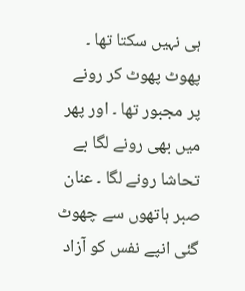ہی نہیں سکتا تھا ۔ پھوٹ پھوٹ کر رونے پر مجبور تھا ۔ اور پھر میں بھی رونے لگا بے تحاشا رونے لگا ۔ عنان صبر ہاتھوں سے چھوٹ گئی انپے نفس کو آزاد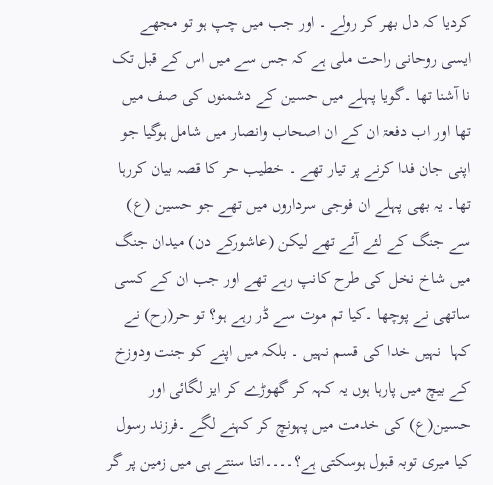کردیا کہ دل بھر کر رولے ۔ اور جب میں چپ ہو تو مجھے ایسی روحانی راحت ملی ہے کہ جس سے میں اس کے قبل تک نا آشنا تھا ۔گویا پہلے میں حسین کے دشمنوں کی صف میں تھا اور اب دفعۃ ان کے ان اصحاب وانصار میں شامل ہوگیا جو اپنی جان فدا کرنے پر تیار تھے ۔ خطیب حر کا قصہ بیان کررہا تھا۔ یہ بھی پہلے ان فوجی سرداروں میں تھے جو حسین (ع) سے جنگ کے لئے آئے تھے لیکن (عاشورکے دن) میدان جنگ میں شاخ نخل کی طرح کانپ رہے تھے اور جب ان کے کسی ساتھی نے پوچھا ۔کیا تم موت سے ڈر رہے ہو؟ تو حر(رح) نے کہا  نہیں خدا کی قسم نہیں ۔ بلکہ میں اپنے کو جنت ودوزخ کے بیچ میں پارہا ہوں یہ کہہ کر گھوڑے کر ایز لگائی اور حسین(ع) کی خدمت میں پہونچ کر کہنے لگے ۔فرزند رسول کیا میری توبہ قبول ہوسکتی ہے؟۔۔۔۔اتنا سنتے ہی میں زمین پر گر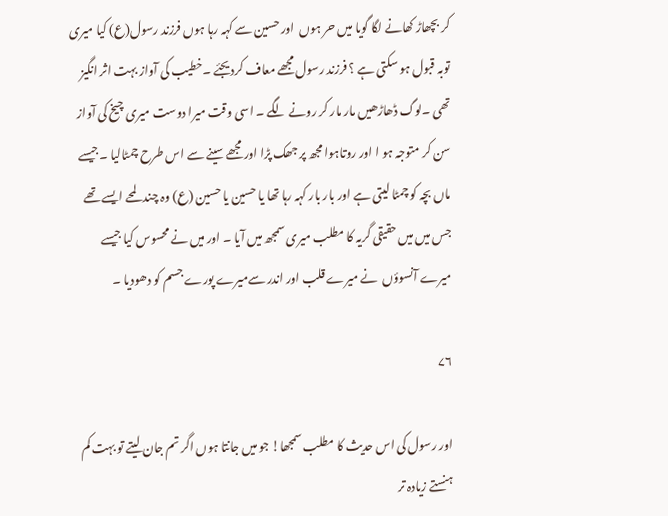کر بچھاڑ کھانے لگا گویا میں حر ہوں  اور حسین سے کہہ رہا ہوں فرزند رسول(ع) کیا میری توبہ قبول ہو سکتی ہے ؟ فرزند رسول مجھے معاف کردیجئے ۔خطیب کی آواز بہت اثر انگیز تھی ۔لوگ ڈھاڑھیں مار مار کر رونے لگے ۔ اسی وقت میرا دوست میری چیخ کی آواز سن کر متوجہ ہو ا اور روتاہوا مجھ پر جھک پڑا اور مجھے سینے سے اس طرح چمٹالیا ۔جیسے ماں بچہ کو چمٹا لیتی ہے اور بار بار کہہ رہا تھا یا حسین یا حسین (ع) وہ چند لمحے ایسے تھے جس میں میں حقیقی گریہ کا مطلب میری سمجھ میں آیا ۔ اور میں نے محسوس کیا جیسے میرے آنسوؤں  نے میرے قلب اور اندر سےمیرے پورے جسم کو دھودیا ۔

۷۶

اور رسول کی اس حدیث کا مطلب سمجھا! جو میں جانتا ہوں اگر تم جان لیتے تو بہت کم ہنستے زیادہ تر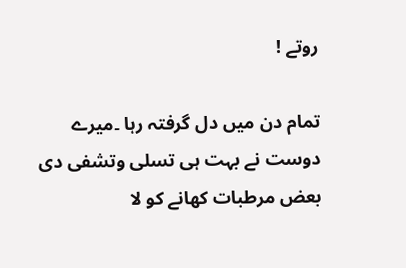روتے !

تمام دن میں دل گرفتہ رہا ۔میرے دوست نے بہت ہی تسلی وتشفی دی بعض مرطبات کھانے کو لا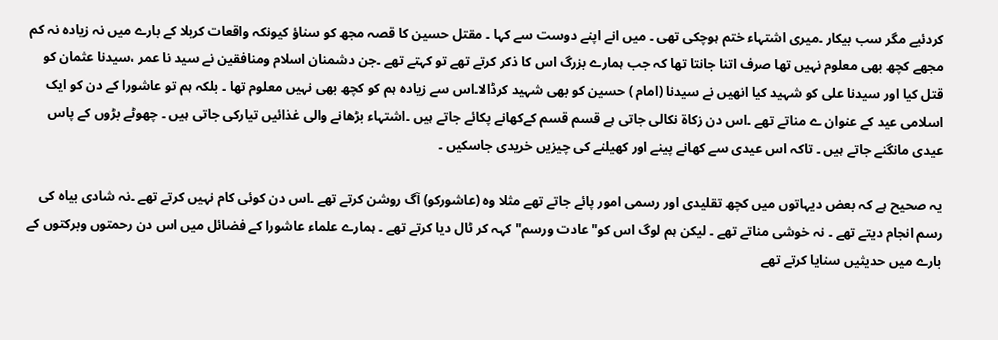کردئیے مگر سب بیکار ۔میری اشتہاء ختم ہوچکی تھی ۔ میں انے اپنے دوست سے کہا ۔ مقتل حسین کا قصہ مجھ کو سناؤ کیونکہ واقعات کربلا کے بارے میں نہ زیادہ نہ کم مجھے کچھ بھی معلوم نہیں تھا صرف اتنا جانتا تھا کہ جب ہمارے بزرگ اس کا ذکر کرتے تھے تو کہتے تھے ۔جن دشمنان اسلام ومنافقین نے سید نا عمر ،سیدنا عثمان کو قتل کیا اور سیدنا علی کو شہید کیا انھیں نے سیدنا (امام ) حسین کو بھی شہید کرڈالا۔اس سے زیادہ ہم کو کچھ بھی نہیں معلوم تھا ۔ بلکہ ہم تو عاشورا کے دن کو ایک اسلامی عید کے عنوان ے مناتے تھے ۔اس دن زکاۃ نکالی جاتی ہے قسم قسم کےکھانے پکائے جاتے ہیں ۔اشتہاء بڑھانے والی غذائیں تیارکی جاتی ہیں ۔ چھوٹے بڑوں کے پاس عیدی مانگنے جاتے ہیں ۔ تاکہ اس عیدی سے کھانے پینے اور کھیلنے کی چیزیں خریدی جاسکیں ۔

یہ صحیح ہے کہ بعض دیہاتوں میں کچھ تقلیدی اور رسمی امور پائے جاتے تھے مثلا وہ (عاشورکو) آگ روشن کرتے تھے ۔اس دن کوئی کام نہیں کرتے تھے ۔نہ شادی بیاہ کی رسم انجام دیتے تھے ۔ نہ خوشی مناتے تھے ۔ لیکن ہم لوگ اس کو"عادت ورسم" کہہ کر ٹال دیا کرتے تھے ۔ ہمارے علماء عاشورا کے فضائل میں اس دن رحمتوں وبرکتوں کے بارے میں حدیثیں سنایا کرتے تھے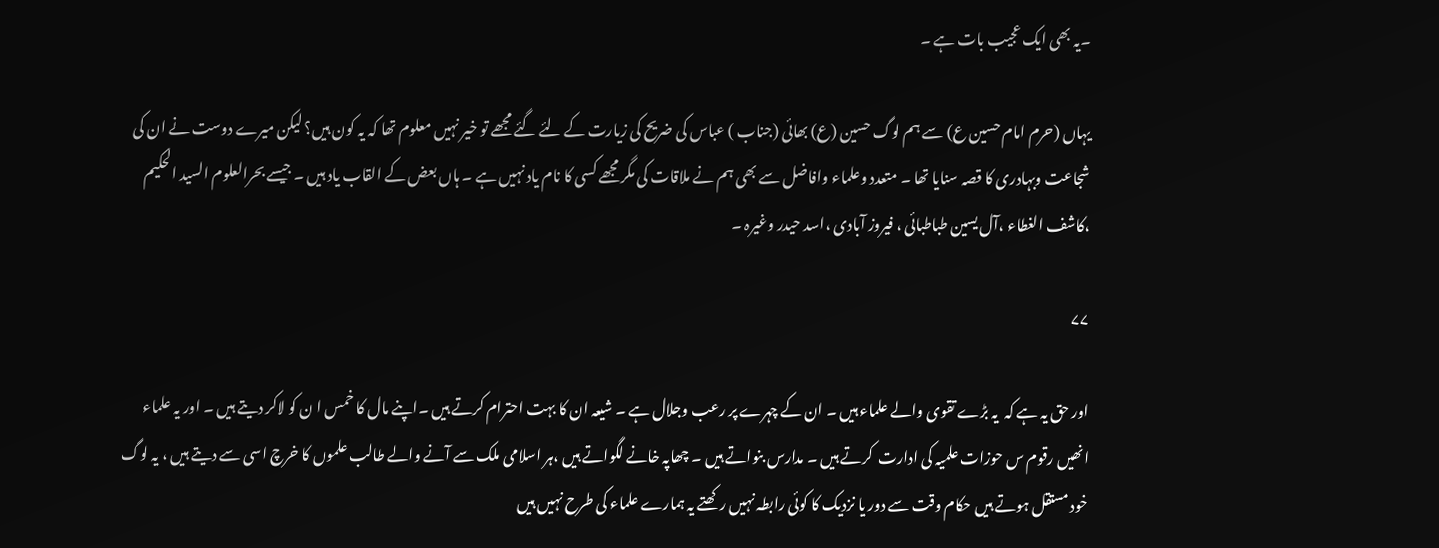۔یہ بھی ایک عجیب بات ہے ۔

یہاں (حرم امام حسین ع) سے ہم لوگ حسین (ع) بھائی (جناب ) عباس کی ضریح کی زیارت کے لئے گئے مجھے تو خیر نہیں معلوم تھا کہ یہ کون ہیں؟ لیکن میرے دوست نے ان کی شجاعت وبہادری کا قصہ سنایا تھا ۔ متعدد وعلماء وافاضل سے بھی ہم نے ملاقات کی مگر مجھے کسی کا نام یاد نہیں ہے ۔ ہاں بعض کے القاب یاد ہیں ۔ جیسے بحرالعلوم السید الحکیم ،کاشف الغطاء ،آل یسین طباطبائی ، فیروز آبادی ،اسد حیدر وغیرہ ۔

۷۷

اور حق یہ ہے کہ  یہ بڑے تقوی والے علماء ہیں ۔ ان کے چہرے پر رعب وجلال ہے ۔ شیعہ ان کا بہت احترام کرتے ہیں ۔اپنے مال کا خمس ا ن کو لاکر دیتے ہیں ۔ اور یہ علماء انھیں رقوم س حوزات علمیہ کی ادارت  کرتے ہیں ۔ مدارس بنواتے ہیں ۔ چھاپہ خانے لگواتے ہیں ،ہر اسلامی ملک سے آنے والے طالب علموں کا خرچ اسی سے دیتے ہیں ، یہ لوگ خود مستقل ہوتے ہیں حکام وقت سے دور یا نزدیک کا کوئی رابطہ نہیں رکھتے یہ ہمارے علماء کی طرح نہیں ہیں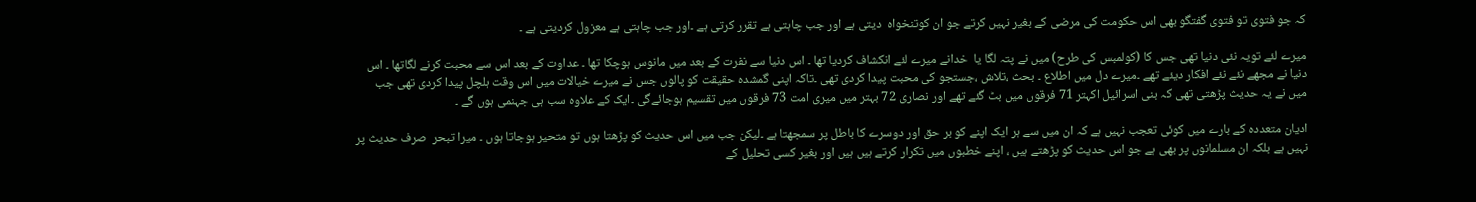کہ جو فتوی تو فتوی گفتگو بھی اس حکومت کی مرضی کے بغیر نہیں کرتے جو ان کوتنخواہ  دیتی ہے اور جب چاہتی ہے تقرر کرتی ہے ۔اور جب چاہتی ہے معزول کردیتی ہے ۔

میرے لئے تویہ نئی دنیا تھی جس کا (کولمبس کی طرح) میں نے پتہ لگا یا  خدانے میرے لئے انکشاف کردیا تھا ۔ اس دنیا سے نفرت کے بعد میں مانوس ہوچکا تھا ۔ عداوت کے بعد اس سے محبت کرنے لگاتھا ۔ اس دنیا نے مجھے نئے نئے افکار دیئے تھے ۔میرے دل میں اطلاع ۔ بحث ،تلاش ،جستجو کی محبت پیدا کردی تھی ۔تاکہ اپنی گمشدہ حقیقت کو پالوں جس نے میرے خیالات میں اس وقت ہلچل پیدا کردی تھی جب  میں نے یہ حدیث پڑھتی تھی کہ بنی اسرائیل اکہتر 71 فرقوں میں بٹ گئے تھے اور نصاری 72 بہتر میں میری امت 73 فرقوں میں تقسیم ہوجائےگی ۔ایک کے علاوہ سب ہی جہنمی ہوں گے ۔

ادیان متعددہ کے بارے میں کوئی تعجب نہیں ہے کہ ان میں سے ہر ایک اپنے کو بر حق اور دوسرے کا باطل پر سمجھتا ہے ۔لیکن جب میں اس حدیث کو پڑھتا ہوں تو متحیر ہوجاتا ہوں ۔ میرا تبحر  صرف حدیث پر نہیں ہے بلکہ ان مسلمانوں پر بھی ہے جو اس حدیث کو پڑھتے ہیں ، اپنے خطبوں میں تکرار کرتے ہیں ہیں اور بغیر کسی تحلیل کے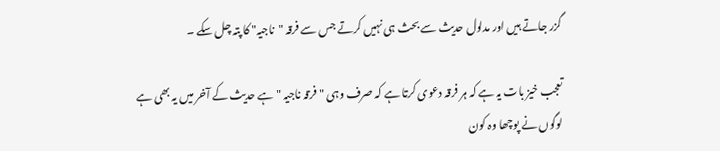گزر جاتے ہیں اور مدلول حدیث سے بحث ہی نہیں کرتے جس سے فرقہ "ناجیہ" کا پتہ چل سکے ۔

تعجب خیز بات یہ ہے کہ ہر فرقہ دعوی کرتا ہے کہ صرف وہی "فرقہ ناجیہ " ہے حدیث کے آخر میں یہ بھی ہے لوگوں نے پوچھا وہ کون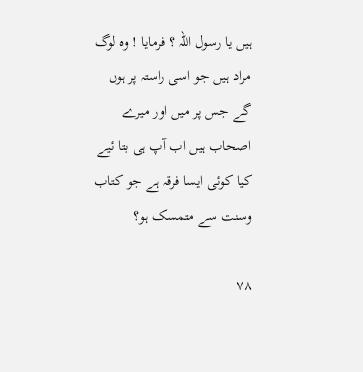ہیں یا رسول اللہ ؟ فرمایا ! وہ لوگ مراد ہیں جو اسی راستہ پر ہوں گے جس پر میں اور میرے اصحاب ہیں اب آپ ہی بتا ئیے کیا کوئی ایسا فرقہ ہے جو کتاب وسنت سے متمسک ہو؟

۷۸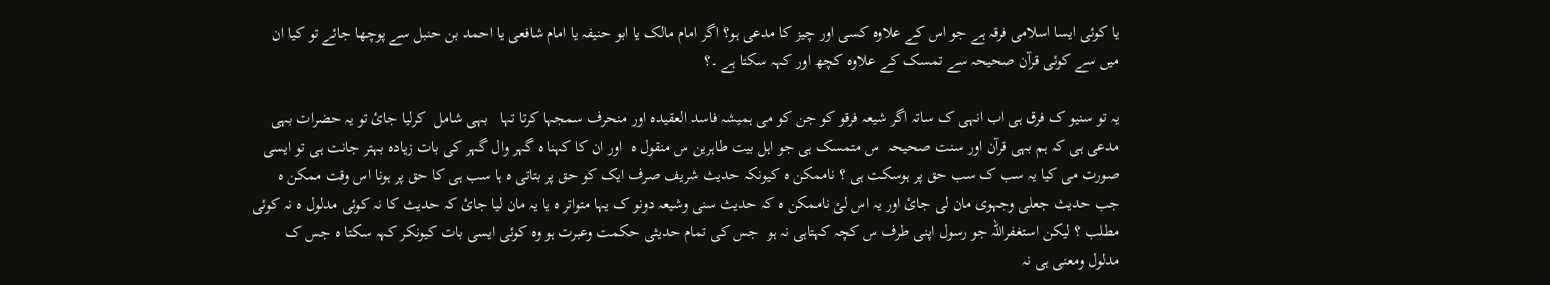یا کوئی ایسا اسلامی فرقہ ہے جو اس کے علاوہ کسی اور چیز کا مدعی ہو؟ اگر امام مالک یا ابو حنیفہ یا امام شافعی یا احمد بن حنبل سے پوچھا جائے تو کیا ان میں سے کوئی قرآن صحیحہ سے تمسک کے علاوہ کچھ اور کہہ سکتا ہے ۔؟

یہ تو سنیو ک فرق ہی اب انہی ک ساتہ اگر شیعہ فرقو کو جن کو می ہمیشہ فاسد العقیدہ اور منحرف سمجہا کرتا تہا   بہی شامل  کرلیا جائ تو یہ حضرات بہی مدعی ہی کہ ہم بہی قرآن اور سنت صحیحہ  س متمسک ہی جو اہل بیت طاہرین س منقول ہ  اور ان کا کہنا ہ گہر وال گہر کی بات زیادہ بہتر جانت ہی تو ایسی صورت می کیا یہ سب ک سب حق پر ہوسکت ہی ؟ ناممکن ہ کیونکہ حدیث شریف صرف ایک کو حق پر بتاتی ہ ہا سب ہی کا حق پر ہونا اس وقت ممکن ہ جب حدیث جعلی وجہوی مان لی جائ اور یہ اس لئ ناممکن ہ کہ حدیث سنی وشیعہ دونو ک یہا متواتر ہ یا یہ مان لیا جائ کہ حدیث کا نہ کوئی مدلول ہ نہ کوئی مطلب ؟ لیکن استغفراللہ جو رسول اپنی طرف س کچہ کہتاہی نہ ہو  جس کی تمام حدیثی حکمت وعبرت ہو وہ کوئی ایسی بات کیونکر کہہ سکتا ہ جس ک مدلول ومعنی ہی نہ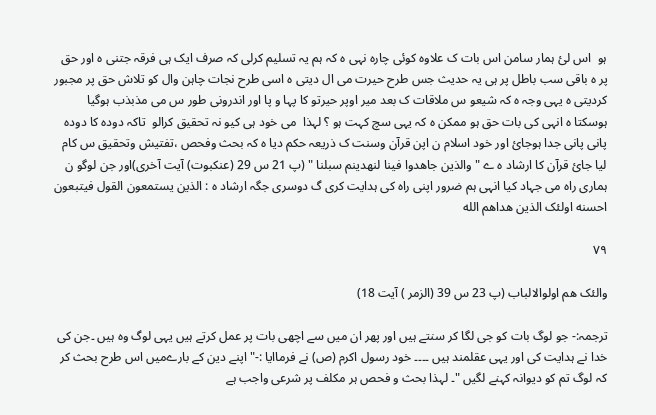ہو  اس لئ ہمار سامن اس بات ک علاوہ کوئی چارہ نہی ہ کہ ہم یہ تسلیم کرلی کہ صرف ایک ہی فرقہ جتنی ہ اور حق پر ہ باقی سب باطل پر ہی یہ حدیث جس طرح حیرت می ال دیتی ہ اسی طرح نجات چاہن وال کو تلاش حق پر مجبور کردیتی ہ یہی وجہ ہ کہ شیعو س ملاقات ک بعد میر اوپر حیرتو کا پہا و پا اور اندرونی طور س می مذبذب ہوگیا ہوسکتا ہ انہی کی بات حق ہو ممکن ہ کہ یہی سچ کہت ہو ؟ لہذا  می خود ہی کیو نہ تحقیق کرالو  تاکہ دودہ کا دودہ پانی پانی جدا ہوجائ اور خود اسلام ن اپن قرآن وسنت ک ذریعہ حکم دیا ہ کہ بحث وفحص ،تفتیش وتحقیق س کام لیا جائ قرآن کا ارشاد ہ ے "والذین جاهدوا فینا لنهدینم سبلنا " (پ 21 س 29 (عنکبوت) آیت آخری)اور جن لوگو ن ہماری راہ می جہاد کیا انہی ہم ضرور اپنی راہ کی ہدایت کری گ دوسری جگہ ارشاد ہ : الذین یستمعون القول فیتبعون احسنه اولئک الذین هداهم الله

۷۹

والئک هم اولوالالباب (پ 23 س 39 (الزمر ) آیت 18)

ترجمہ:- جو لوگ بات کو جی لگا کر سنتے ہیں اور پھر ان میں سے اچھی بات پر عمل کرتے ہیں یہی لوگ وہ ہیں ۔جن کی خدا نے ہدایت کی اور یہی عقلمند ہیں ۔۔۔۔ خود رسول اکرم (ص) نے فرماایا :-" اپنے دین کے بارےمیں اس طرح بحث کر کہ لوگ تم کو دیوانہ کہنے لگیں "۔ لہذا بحث و فحص ہر مکلف پر شرعی واجب ہے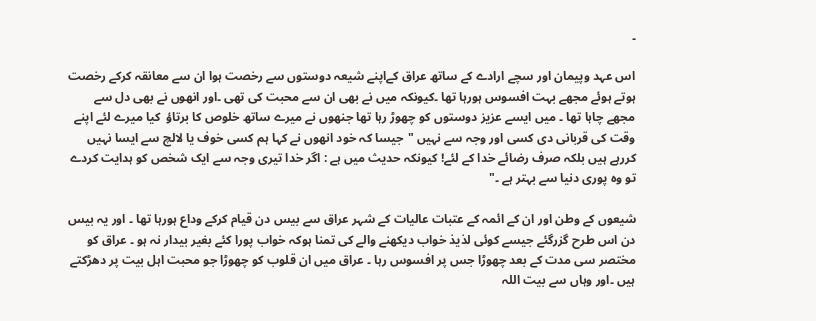۔

اس عہد وپیمان اور سچے ارادے کے ساتھ عراق کےاپنے شیعہ دوستوں سے رخصت ہوا ان سے معانقہ کرکے رخصت ہوتے ہوئے مجھے بہت افسوس ہورہا تھا ۔کیونکہ میں نے بھی ان سے محبت کی تھی ۔اور انھوں نے بھی دل سے مجھے چاہا تھا ۔ میں ایسے عزیز دوستوں کو چھوڑ رہا تھا جنھوں نے میرے ساتھ خلوص کا برتاؤ  کیا میرے لئے اپنے وقت کی قربانی دی کسی اور وجہ سے نہیں "جیسا کہ خود انھوں نے کہا ہم کسی خوف یا لالچ سے ایسا نہیں کررہے ہیں بلکہ صرف رضائے خدا کے لئے! کیونکہ حدیث میں ہے : اگر خدا تیری وجہ سے ایک شخص کو ہدایت کردے تو وہ پوری دنیا سے بہتر ہے ۔"

شیعوں کے وطن اور ان کے ائمہ کے عتبات عالیات کے شہر عراق سے بیس دن قیام کرکے وداع ہورہا تھا ۔ اور یہ بیس دن اس طرح گزرگئے جیسے کوئی لذیذ خواب دیکھنے والے کی تمنا ہوکہ خواب پورا کئے بغیر بیدار نہ ہو ۔ عراق کو مختصر سی مدت کے بعد چھوڑا جس پر افسوس رہا ۔ عراق میں ان قلوب کو چھوڑا جو محبت اہل بیت پر دھڑکتے ہیں ۔اور وہاں سے بیت اللہ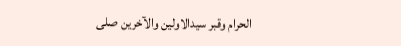الحرام وقبر سیدالاولین والآخرین صلی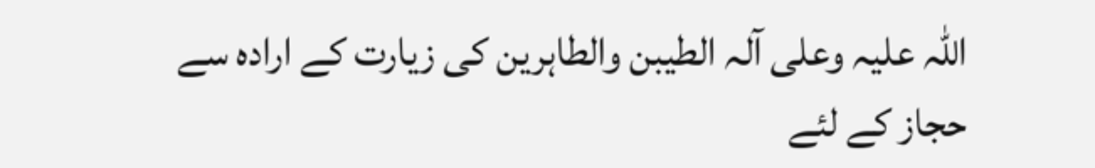اللہ علیہ وعلی آلہ الطیبن والطاہرین کی زیارت کے ارادہ سے حجاز کے لئے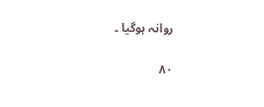روانہ ہوگیا ۔

۸۰